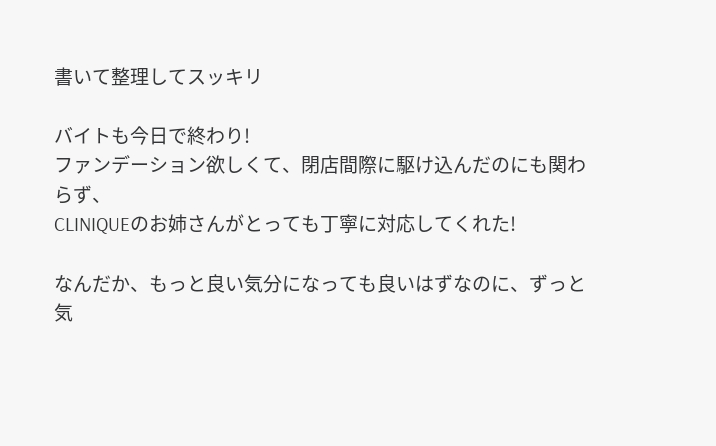書いて整理してスッキリ

バイトも今日で終わり!
ファンデーション欲しくて、閉店間際に駆け込んだのにも関わらず、
CLINIQUEのお姉さんがとっても丁寧に対応してくれた!

なんだか、もっと良い気分になっても良いはずなのに、ずっと気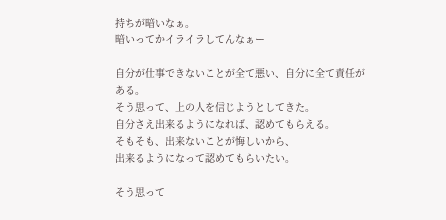持ちが暗いなぁ。
暗いってかイライラしてんなぁー

自分が仕事できないことが全て悪い、自分に全て責任がある。
そう思って、上の人を信じようとしてきた。
自分さえ出来るようになれば、認めてもらえる。
そもそも、出来ないことが悔しいから、
出来るようになって認めてもらいたい。

そう思って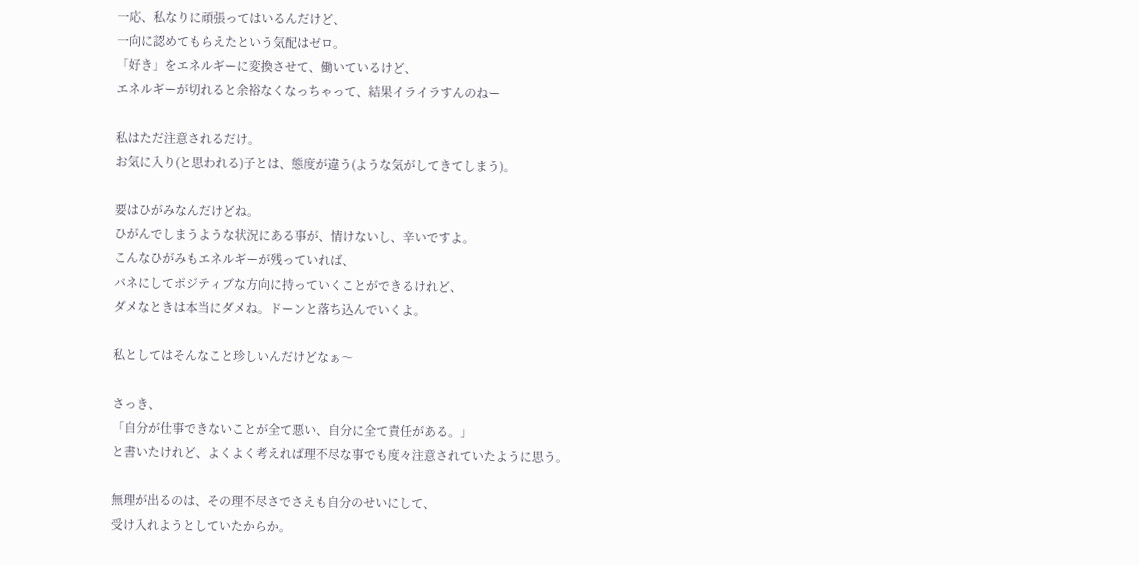一応、私なりに頑張ってはいるんだけど、
一向に認めてもらえたという気配はゼロ。
「好き」をエネルギーに変換させて、働いているけど、
エネルギーが切れると余裕なくなっちゃって、結果イライラすんのねー

私はただ注意されるだけ。
お気に入り(と思われる)子とは、態度が違う(ような気がしてきてしまう)。

要はひがみなんだけどね。
ひがんでしまうような状況にある事が、情けないし、辛いですよ。
こんなひがみもエネルギーが残っていれば、
バネにしてポジティブな方向に持っていくことができるけれど、
ダメなときは本当にダメね。ドーンと落ち込んでいくよ。

私としてはそんなこと珍しいんだけどなぁ〜

さっき、
「自分が仕事できないことが全て悪い、自分に全て責任がある。」
と書いたけれど、よくよく考えれば理不尽な事でも度々注意されていたように思う。

無理が出るのは、その理不尽さでさえも自分のせいにして、
受け入れようとしていたからか。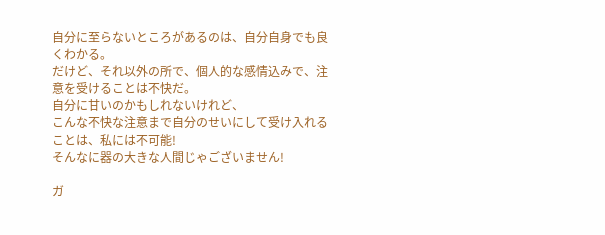自分に至らないところがあるのは、自分自身でも良くわかる。
だけど、それ以外の所で、個人的な感情込みで、注意を受けることは不快だ。
自分に甘いのかもしれないけれど、
こんな不快な注意まで自分のせいにして受け入れることは、私には不可能!
そんなに器の大きな人間じゃございません!

ガ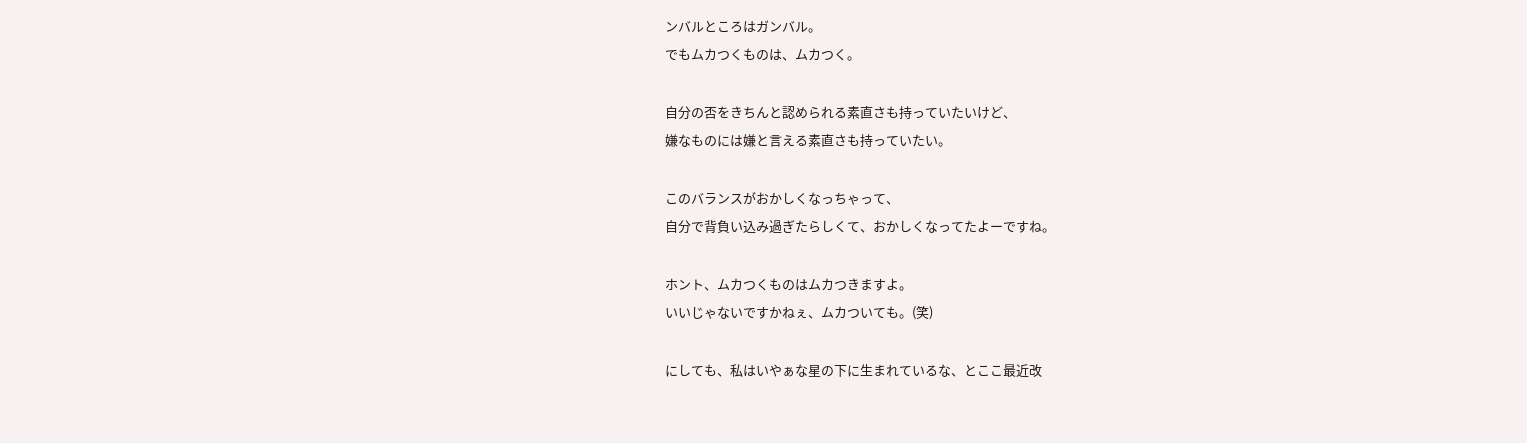ンバルところはガンバル。
でもムカつくものは、ムカつく。

自分の否をきちんと認められる素直さも持っていたいけど、
嫌なものには嫌と言える素直さも持っていたい。

このバランスがおかしくなっちゃって、
自分で背負い込み過ぎたらしくて、おかしくなってたよーですね。

ホント、ムカつくものはムカつきますよ。
いいじゃないですかねぇ、ムカついても。(笑)

にしても、私はいやぁな星の下に生まれているな、とここ最近改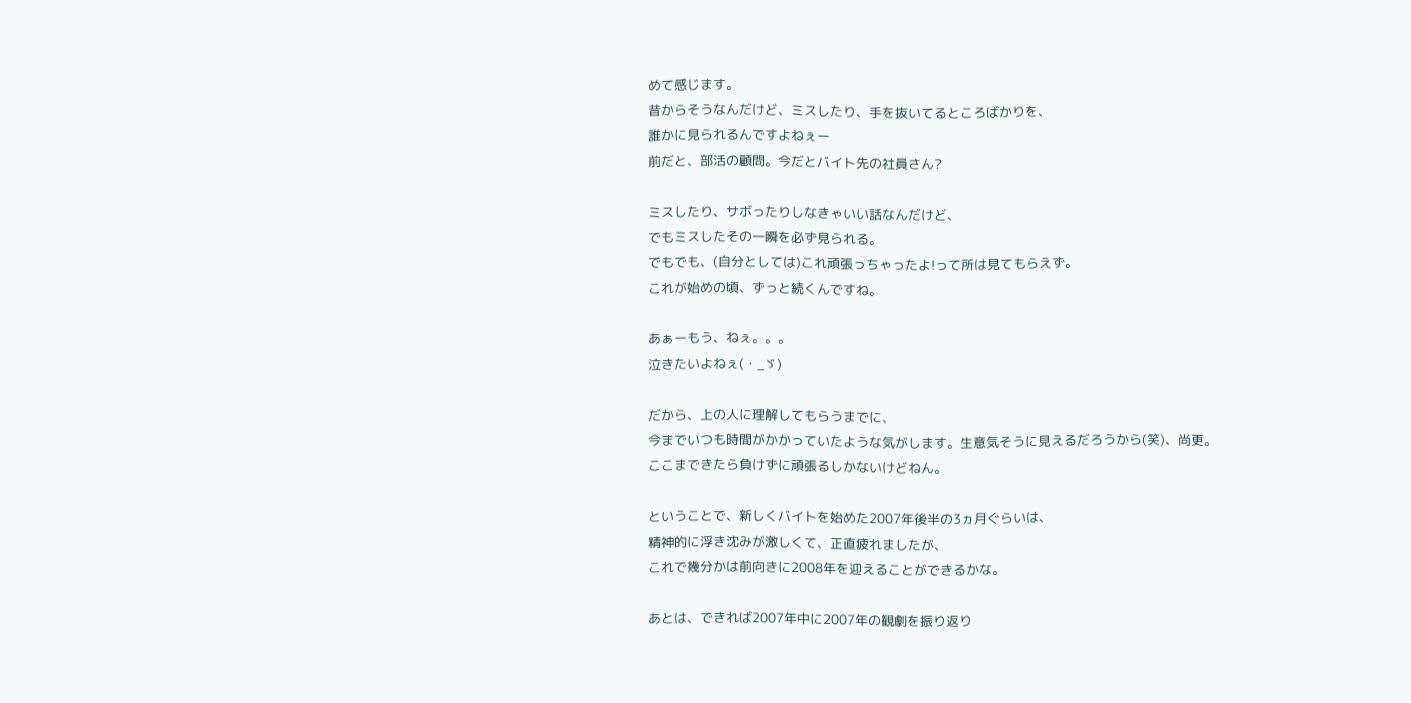めて感じます。
昔からそうなんだけど、ミスしたり、手を抜いてるところばかりを、
誰かに見られるんですよねぇー
前だと、部活の顧問。今だとバイト先の社員さん?

ミスしたり、サボったりしなきゃいい話なんだけど、
でもミスしたその一瞬を必ず見られる。
でもでも、(自分としては)これ頑張っちゃったよ!って所は見てもらえず。
これが始めの頃、ずっと続くんですね。

あぁーもう、ねぇ。。。
泣きたいよねぇ(・_ゞ)

だから、上の人に理解してもらうまでに、
今までいつも時間がかかっていたような気がします。生意気そうに見えるだろうから(笑)、尚更。
ここまできたら負けずに頑張るしかないけどねん。

ということで、新しくバイトを始めた2007年後半の3ヵ月ぐらいは、
精神的に浮き沈みが激しくて、正直疲れましたが、
これで幾分かは前向きに2008年を迎えることができるかな。

あとは、できれば2007年中に2007年の観劇を振り返り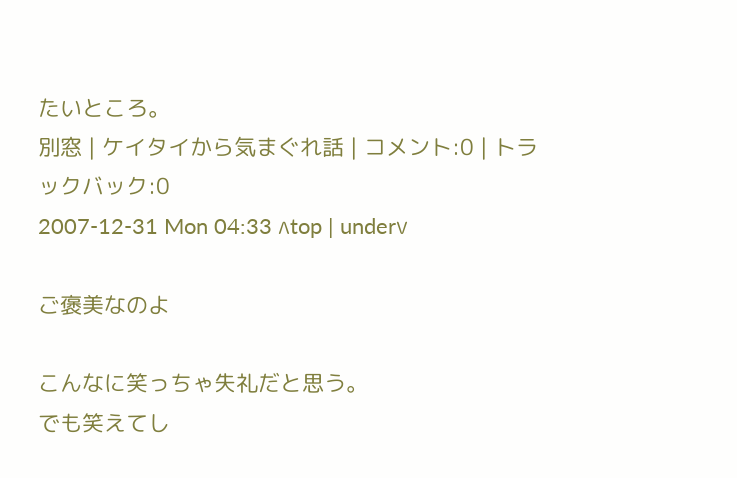たいところ。
別窓 | ケイタイから気まぐれ話 | コメント:0 | トラックバック:0
2007-12-31 Mon 04:33 ∧top | under∨

ご褒美なのよ

こんなに笑っちゃ失礼だと思う。
でも笑えてし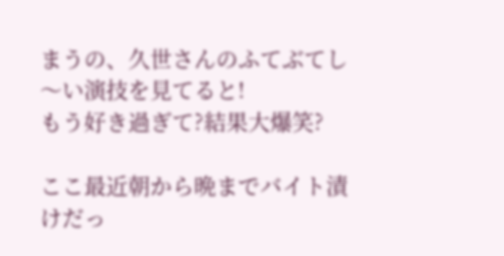まうの、久世さんのふてぶてし〜い演技を見てると!
もう好き過ぎて?結果大爆笑?

ここ最近朝から晩までバイト漬けだっ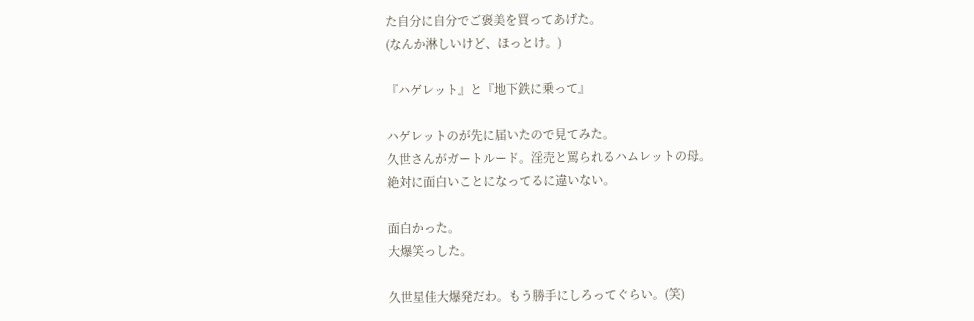た自分に自分でご褒美を買ってあげた。
(なんか淋しいけど、ほっとけ。)

『ハゲレット』と『地下鉄に乗って』

ハゲレットのが先に届いたので見てみた。
久世さんがガートルード。淫売と罵られるハムレットの母。
絶対に面白いことになってるに違いない。

面白かった。
大爆笑っした。

久世星佳大爆発だわ。もう勝手にしろってぐらい。(笑)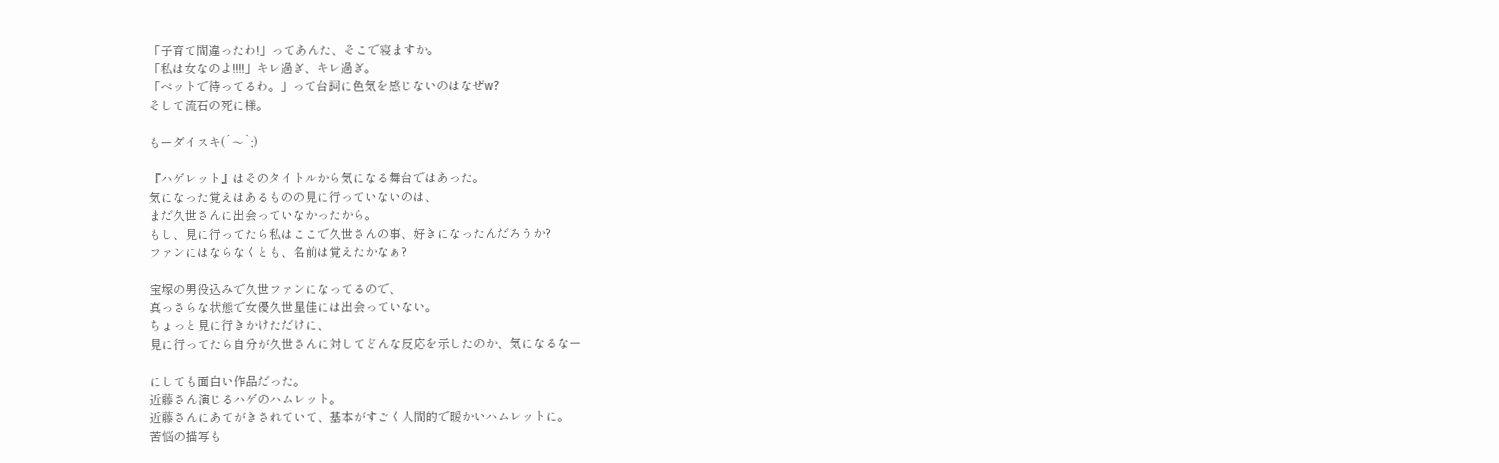「子育て間違ったわ!」ってあんた、そこで寝ますか。
「私は女なのよ!!!!」キレ過ぎ、キレ過ぎ。
「ベットで待ってるわ。」って台詞に色気を感じないのはなぜw?
そして流石の死に様。

もーダイスキ(´〜`;)

『ハゲレット』はそのタイトルから気になる舞台ではあった。
気になった覚えはあるものの見に行っていないのは、
まだ久世さんに出会っていなかったから。
もし、見に行ってたら私はここで久世さんの事、好きになったんだろうか?
ファンにはならなくとも、名前は覚えたかなぁ?

宝塚の男役込みで久世ファンになってるので、
真っさらな状態で女優久世星佳には出会っていない。
ちょっと見に行きかけただけに、
見に行ってたら自分が久世さんに対してどんな反応を示したのか、気になるなー

にしても面白い作品だった。
近藤さん演じるハゲのハムレット。
近藤さんにあてがきされていて、基本がすごく人間的で暖かいハムレットに。
苦悩の描写も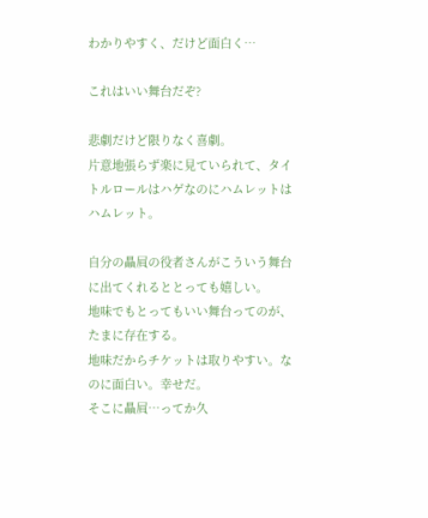わかりやすく、だけど面白く…

これはいい舞台だぞ?

悲劇だけど限りなく喜劇。
片意地張らず楽に見ていられて、タイトルロールはハゲなのにハムレットはハムレット。

自分の贔屓の役者さんがこういう舞台に出てくれるととっても嬉しい。
地味でもとってもいい舞台ってのが、たまに存在する。
地味だからチケットは取りやすい。なのに面白い。幸せだ。
そこに贔屓…ってか久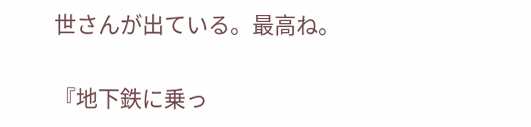世さんが出ている。最高ね。

『地下鉄に乗っ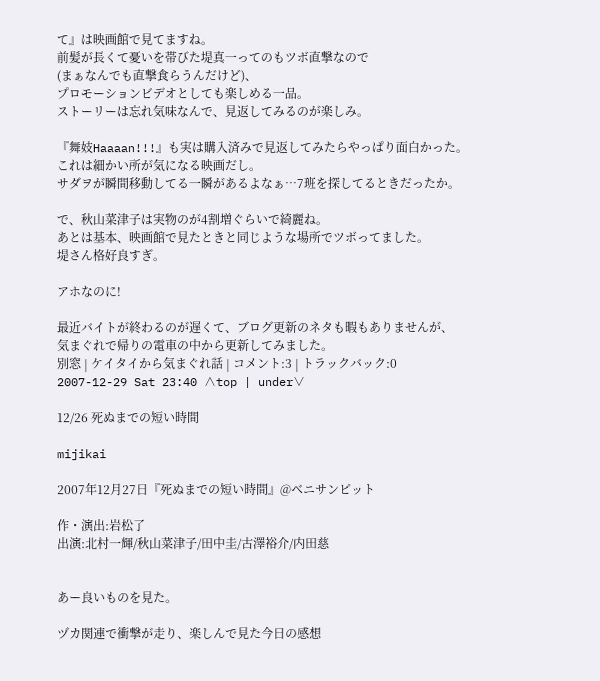て』は映画館で見てますね。
前髪が長くて憂いを帯びた堤真一ってのもツボ直撃なので
(まぁなんでも直撃食らうんだけど)、
プロモーションビデオとしても楽しめる一品。
ストーリーは忘れ気味なんで、見返してみるのが楽しみ。

『舞妓Haaaan!!!』も実は購入済みで見返してみたらやっぱり面白かった。
これは細かい所が気になる映画だし。
サダヲが瞬間移動してる一瞬があるよなぁ…7班を探してるときだったか。

で、秋山菜津子は実物のが4割増ぐらいで綺麗ね。
あとは基本、映画館で見たときと同じような場所でツボってました。
堤さん格好良すぎ。

アホなのに!

最近バイトが終わるのが遅くて、ブログ更新のネタも暇もありませんが、
気まぐれで帰りの電車の中から更新してみました。
別窓 | ケイタイから気まぐれ話 | コメント:3 | トラックバック:0
2007-12-29 Sat 23:40 ∧top | under∨

12/26 死ぬまでの短い時間

mijikai

2007年12月27日『死ぬまでの短い時間』@ベニサンピット

作・演出:岩松了
出演:北村一輝/秋山菜津子/田中圭/古澤裕介/内田慈


あー良いものを見た。

ヅカ関連で衝撃が走り、楽しんで見た今日の感想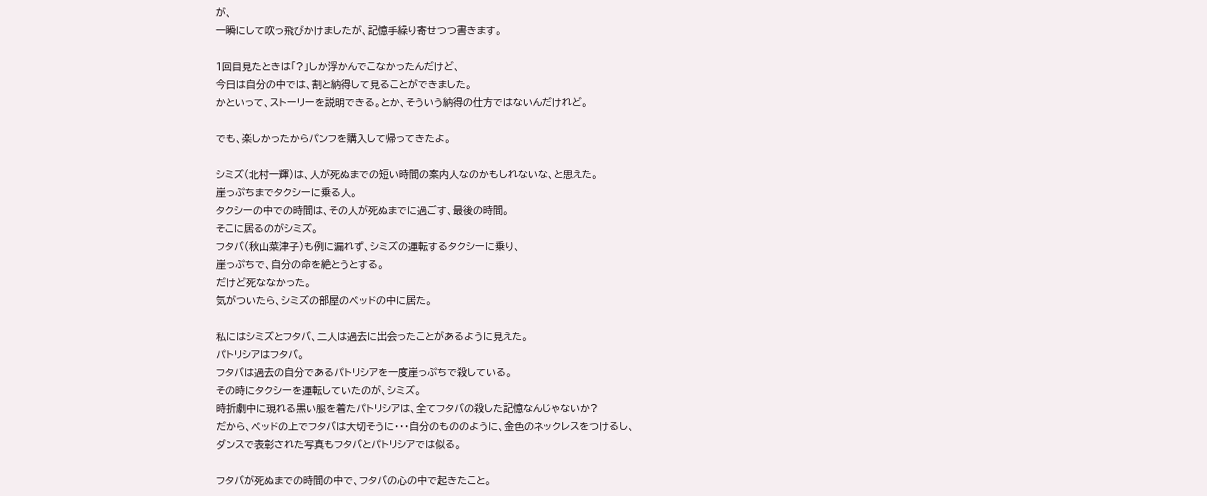が、
一瞬にして吹っ飛びかけましたが、記憶手繰り寄せつつ書きます。

1回目見たときは「?」しか浮かんでこなかったんだけど、
今日は自分の中では、割と納得して見ることができました。
かといって、ストーリーを説明できる。とか、そういう納得の仕方ではないんだけれど。

でも、楽しかったからパンフを購入して帰ってきたよ。

シミズ(北村一輝)は、人が死ぬまでの短い時間の案内人なのかもしれないな、と思えた。
崖っぷちまでタクシーに乗る人。
タクシーの中での時間は、その人が死ぬまでに過ごす、最後の時間。
そこに居るのがシミズ。
フタバ(秋山菜津子)も例に漏れず、シミズの運転するタクシーに乗り、
崖っぷちで、自分の命を絶とうとする。
だけど死ななかった。
気がついたら、シミズの部屋のベッドの中に居た。

私にはシミズとフタバ、二人は過去に出会ったことがあるように見えた。
パトリシアはフタバ。
フタバは過去の自分であるパトリシアを一度崖っぷちで殺している。
その時にタクシーを運転していたのが、シミズ。
時折劇中に現れる黒い服を着たパトリシアは、全てフタバの殺した記憶なんじゃないか?
だから、ベッドの上でフタバは大切そうに・・・自分のもののように、金色のネックレスをつけるし、
ダンスで表彰された写真もフタバとパトリシアでは似る。

フタバが死ぬまでの時間の中で、フタバの心の中で起きたこと。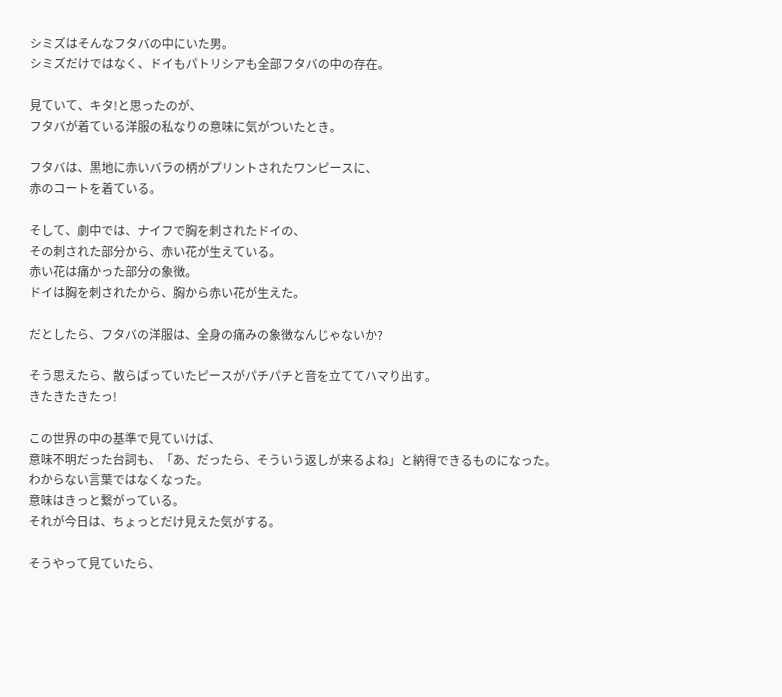シミズはそんなフタバの中にいた男。
シミズだけではなく、ドイもパトリシアも全部フタバの中の存在。

見ていて、キタ!と思ったのが、
フタバが着ている洋服の私なりの意味に気がついたとき。

フタバは、黒地に赤いバラの柄がプリントされたワンピースに、
赤のコートを着ている。

そして、劇中では、ナイフで胸を刺されたドイの、
その刺された部分から、赤い花が生えている。
赤い花は痛かった部分の象徴。
ドイは胸を刺されたから、胸から赤い花が生えた。

だとしたら、フタバの洋服は、全身の痛みの象徴なんじゃないか?

そう思えたら、散らばっていたピースがパチパチと音を立ててハマり出す。
きたきたきたっ!

この世界の中の基準で見ていけば、
意味不明だった台詞も、「あ、だったら、そういう返しが来るよね」と納得できるものになった。
わからない言葉ではなくなった。
意味はきっと繋がっている。
それが今日は、ちょっとだけ見えた気がする。

そうやって見ていたら、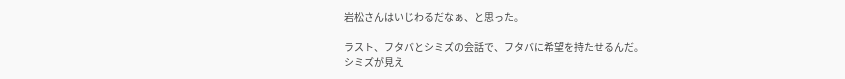岩松さんはいじわるだなぁ、と思った。

ラスト、フタバとシミズの会話で、フタバに希望を持たせるんだ。
シミズが見え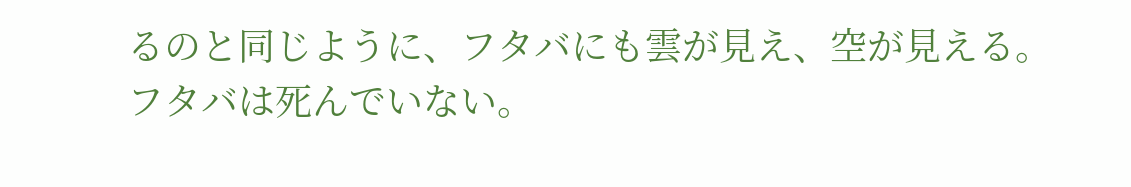るのと同じように、フタバにも雲が見え、空が見える。
フタバは死んでいない。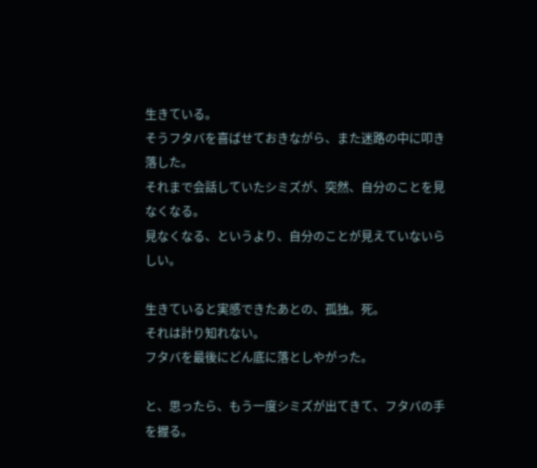生きている。
そうフタバを喜ばせておきながら、また迷路の中に叩き落した。
それまで会話していたシミズが、突然、自分のことを見なくなる。
見なくなる、というより、自分のことが見えていないらしい。

生きていると実感できたあとの、孤独。死。
それは計り知れない。
フタバを最後にどん底に落としやがった。

と、思ったら、もう一度シミズが出てきて、フタバの手を握る。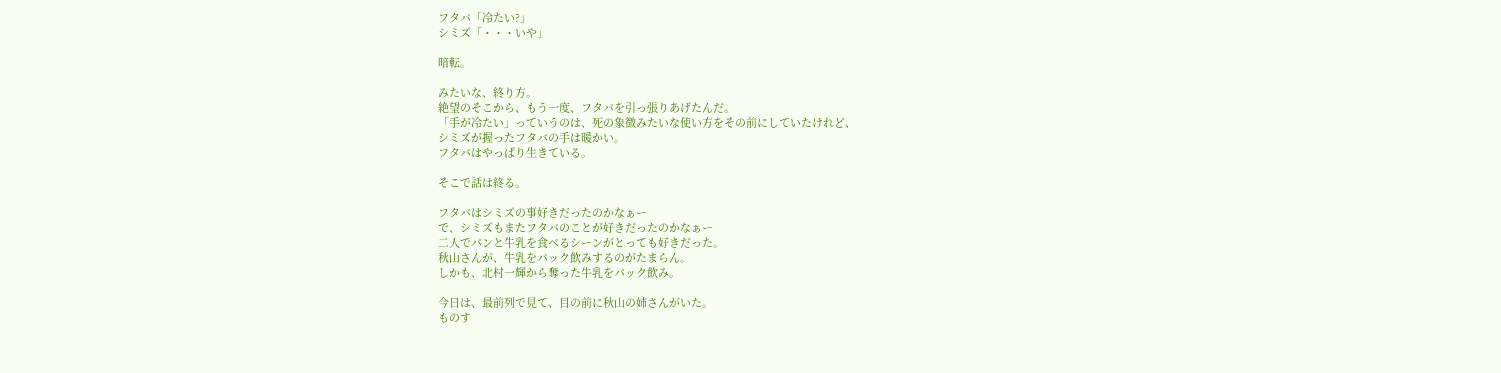フタバ「冷たい?」
シミズ「・・・いや」

暗転。

みたいな、終り方。
絶望のそこから、もう一度、フタバを引っ張りあげたんだ。
「手が冷たい」っていうのは、死の象徴みたいな使い方をその前にしていたけれど、
シミズが握ったフタバの手は暖かい。
フタバはやっぱり生きている。

そこで話は終る。

フタバはシミズの事好きだったのかなぁー
で、シミズもまたフタバのことが好きだったのかなぁー
二人でパンと牛乳を食べるシーンがとっても好きだった。
秋山さんが、牛乳をパック飲みするのがたまらん。
しかも、北村一輝から奪った牛乳をパック飲み。

今日は、最前列で見て、目の前に秋山の姉さんがいた。
ものす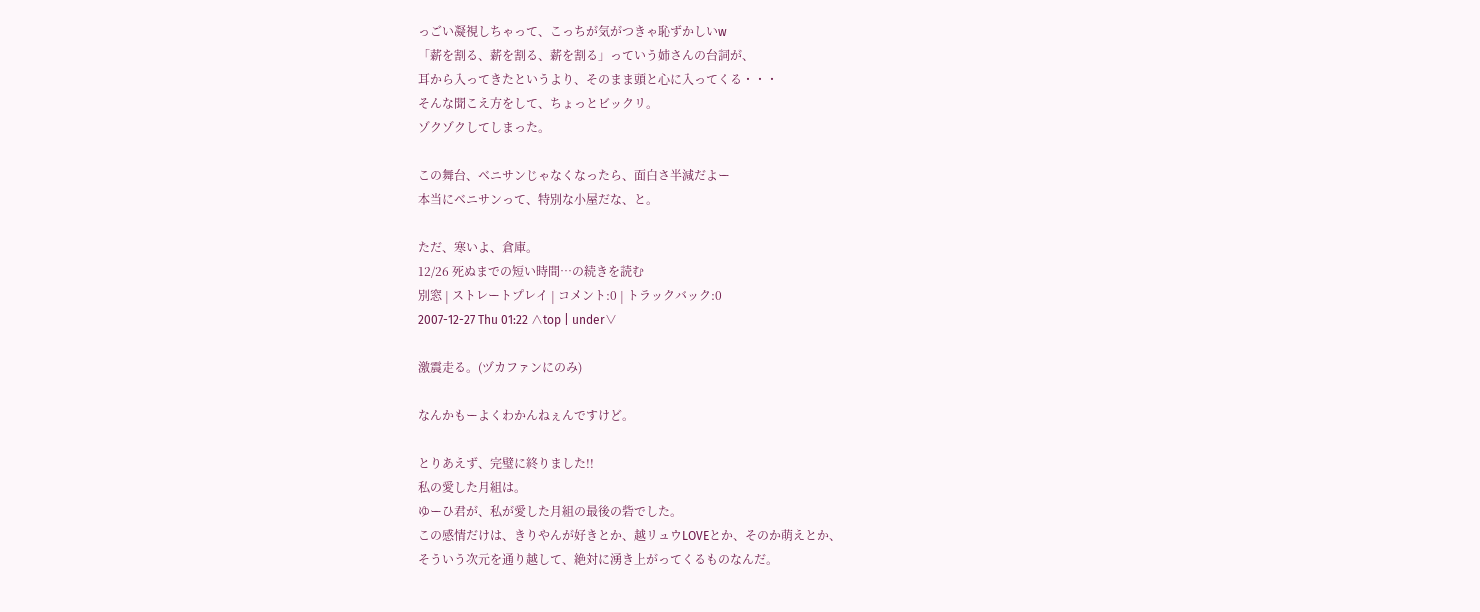っごい凝視しちゃって、こっちが気がつきゃ恥ずかしいw
「薪を割る、薪を割る、薪を割る」っていう姉さんの台詞が、
耳から入ってきたというより、そのまま頭と心に入ってくる・・・
そんな聞こえ方をして、ちょっとビックリ。
ゾクゾクしてしまった。

この舞台、ベニサンじゃなくなったら、面白さ半減だよー
本当にベニサンって、特別な小屋だな、と。

ただ、寒いよ、倉庫。
12/26 死ぬまでの短い時間…の続きを読む
別窓 | ストレートプレイ | コメント:0 | トラックバック:0
2007-12-27 Thu 01:22 ∧top | under∨

激震走る。(ヅカファンにのみ)

なんかもーよくわかんねぇんですけど。

とりあえず、完璧に終りました!!
私の愛した月組は。
ゆーひ君が、私が愛した月組の最後の砦でした。
この感情だけは、きりやんが好きとか、越リュウLOVEとか、そのか萌えとか、
そういう次元を通り越して、絶対に湧き上がってくるものなんだ。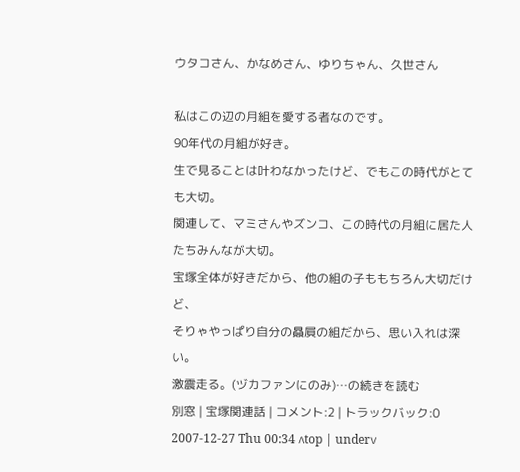ウタコさん、かなめさん、ゆりちゃん、久世さん

私はこの辺の月組を愛する者なのです。
90年代の月組が好き。
生で見ることは叶わなかったけど、でもこの時代がとても大切。
関連して、マミさんやズンコ、この時代の月組に居た人たちみんなが大切。
宝塚全体が好きだから、他の組の子ももちろん大切だけど、
そりゃやっぱり自分の贔屓の組だから、思い入れは深い。
激震走る。(ヅカファンにのみ)…の続きを読む
別窓 | 宝塚関連話 | コメント:2 | トラックバック:0
2007-12-27 Thu 00:34 ∧top | under∨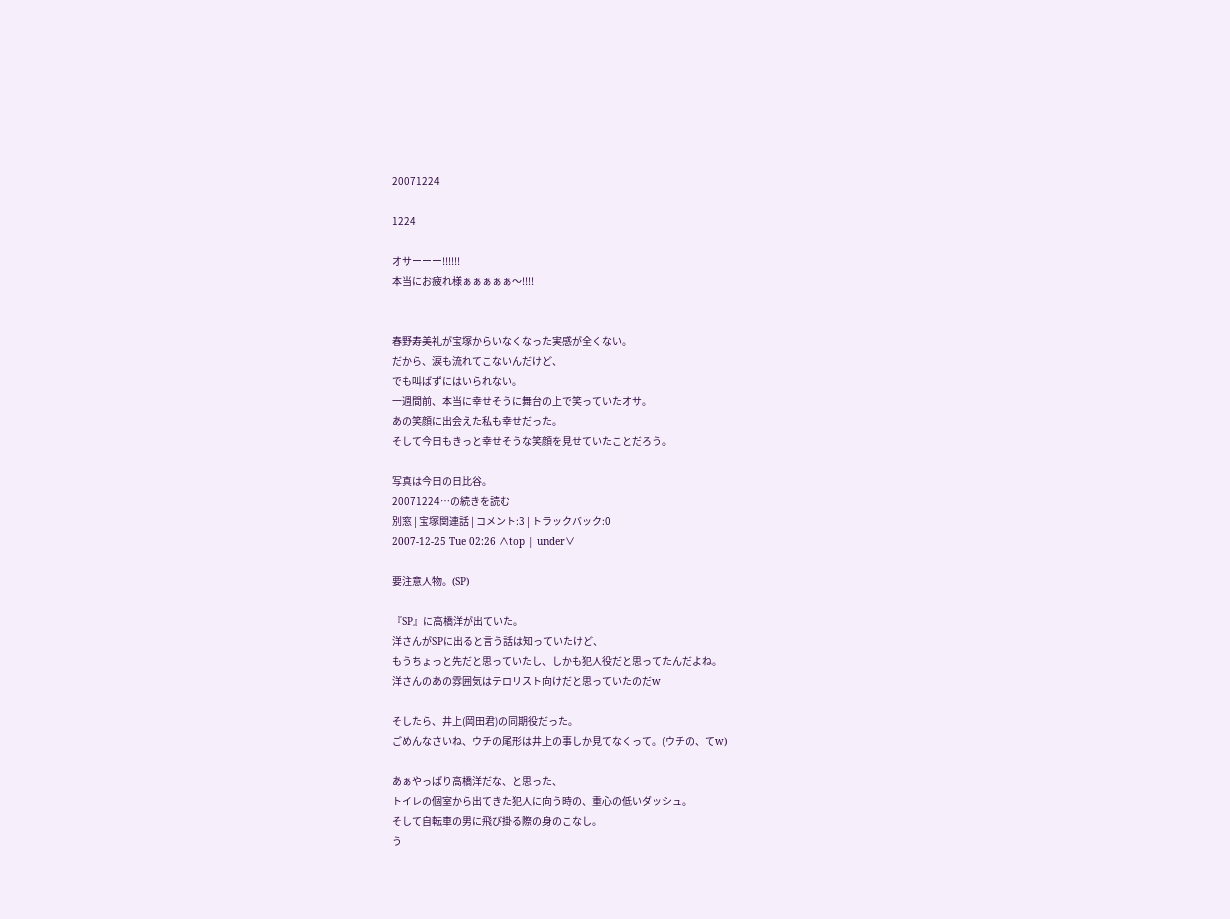20071224

1224

オサーーー!!!!!!
本当にお疲れ様ぁぁぁぁぁ〜!!!!


春野寿美礼が宝塚からいなくなった実感が全くない。
だから、涙も流れてこないんだけど、
でも叫ばずにはいられない。
一週間前、本当に幸せそうに舞台の上で笑っていたオサ。
あの笑顔に出会えた私も幸せだった。
そして今日もきっと幸せそうな笑顔を見せていたことだろう。

写真は今日の日比谷。
20071224…の続きを読む
別窓 | 宝塚関連話 | コメント:3 | トラックバック:0
2007-12-25 Tue 02:26 ∧top | under∨

要注意人物。(SP)

『SP』に高橋洋が出ていた。
洋さんがSPに出ると言う話は知っていたけど、
もうちょっと先だと思っていたし、しかも犯人役だと思ってたんだよね。
洋さんのあの雰囲気はテロリスト向けだと思っていたのだw

そしたら、井上(岡田君)の同期役だった。
ごめんなさいね、ウチの尾形は井上の事しか見てなくって。(ウチの、てw)

あぁやっぱり高橋洋だな、と思った、
トイレの個室から出てきた犯人に向う時の、重心の低いダッシュ。
そして自転車の男に飛び掛る際の身のこなし。
う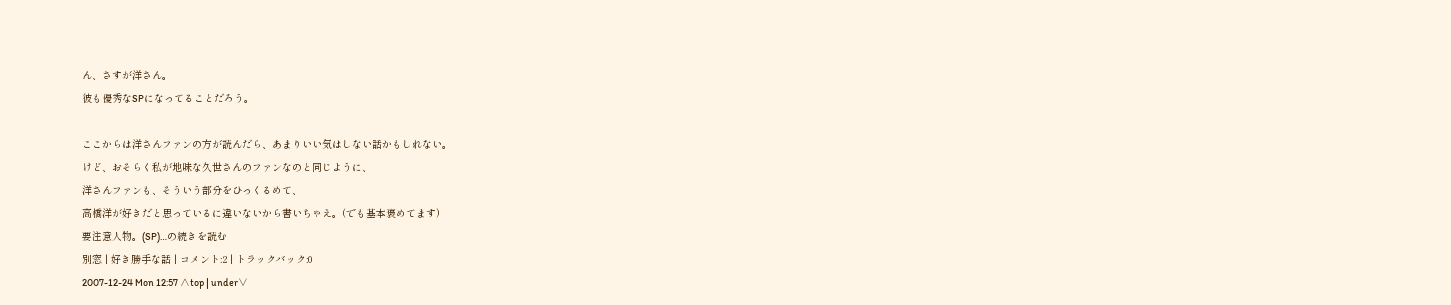ん、さすが洋さん。
彼も優秀なSPになってることだろう。

ここからは洋さんファンの方が読んだら、あまりいい気はしない話かもしれない。
けど、おそらく私が地味な久世さんのファンなのと同じように、
洋さんファンも、そういう部分をひっくるめて、
高橋洋が好きだと思っているに違いないから書いちゃえ。(でも基本褒めてます)
要注意人物。(SP)…の続きを読む
別窓 | 好き勝手な話 | コメント:2 | トラックバック:0
2007-12-24 Mon 12:57 ∧top | under∨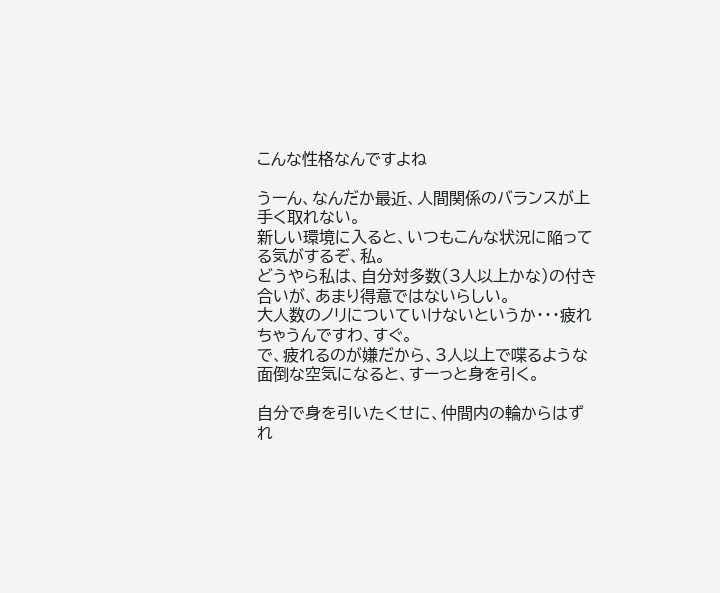こんな性格なんですよね

うーん、なんだか最近、人間関係のバランスが上手く取れない。
新しい環境に入ると、いつもこんな状況に陥ってる気がするぞ、私。
どうやら私は、自分対多数(3人以上かな)の付き合いが、あまり得意ではないらしい。
大人数のノリについていけないというか・・・疲れちゃうんですわ、すぐ。
で、疲れるのが嫌だから、3人以上で喋るような面倒な空気になると、すーっと身を引く。

自分で身を引いたくせに、仲間内の輪からはずれ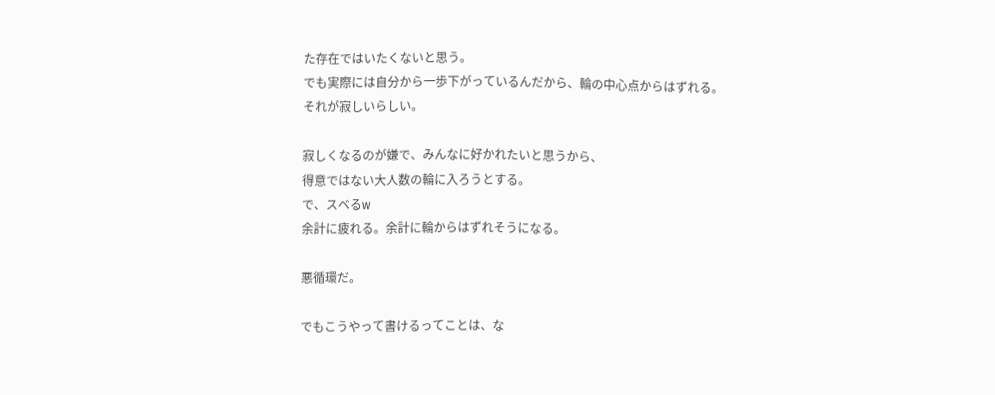た存在ではいたくないと思う。
でも実際には自分から一歩下がっているんだから、輪の中心点からはずれる。
それが寂しいらしい。

寂しくなるのが嫌で、みんなに好かれたいと思うから、
得意ではない大人数の輪に入ろうとする。
で、スベるw
余計に疲れる。余計に輪からはずれそうになる。

悪循環だ。

でもこうやって書けるってことは、な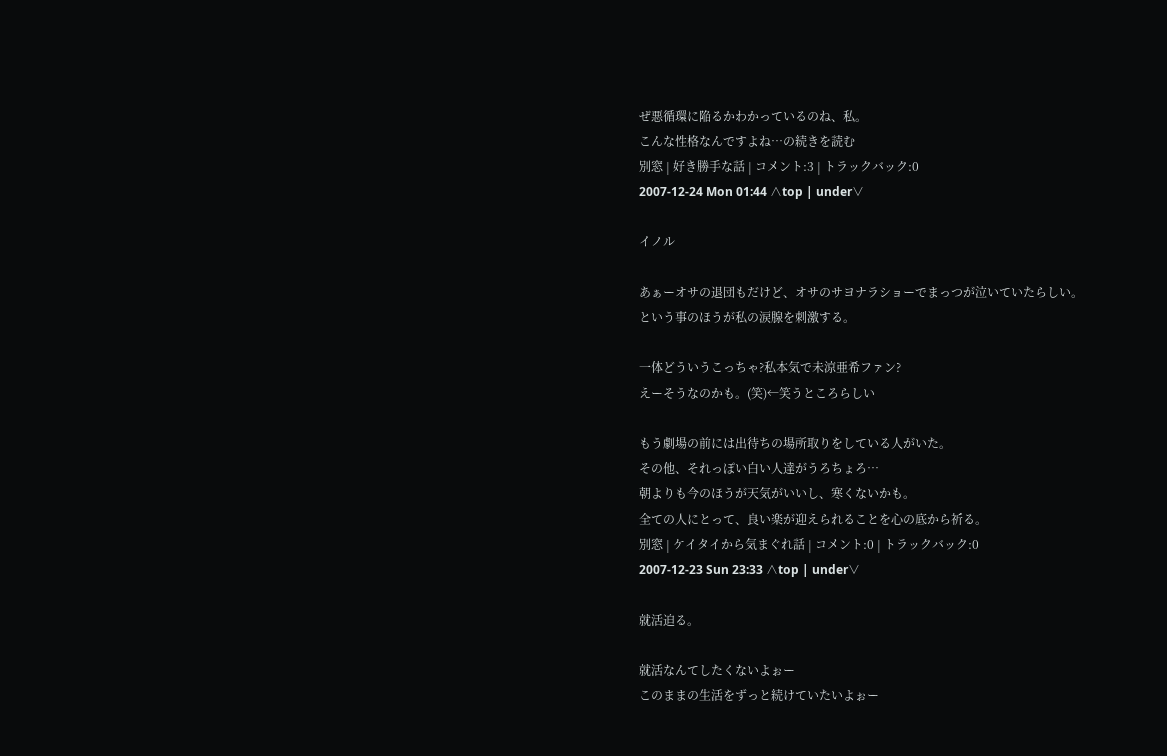ぜ悪循環に陥るかわかっているのね、私。
こんな性格なんですよね…の続きを読む
別窓 | 好き勝手な話 | コメント:3 | トラックバック:0
2007-12-24 Mon 01:44 ∧top | under∨

イノル

あぁーオサの退団もだけど、オサのサヨナラショーでまっつが泣いていたらしい。
という事のほうが私の涙腺を刺激する。

一体どういうこっちゃ?私本気で未涼亜希ファン?
えーそうなのかも。(笑)←笑うところらしい

もう劇場の前には出待ちの場所取りをしている人がいた。
その他、それっぽい白い人達がうろちょろ…
朝よりも今のほうが天気がいいし、寒くないかも。
全ての人にとって、良い楽が迎えられることを心の底から祈る。
別窓 | ケイタイから気まぐれ話 | コメント:0 | トラックバック:0
2007-12-23 Sun 23:33 ∧top | under∨

就活迫る。

就活なんてしたくないよぉー
このままの生活をずっと続けていたいよぉー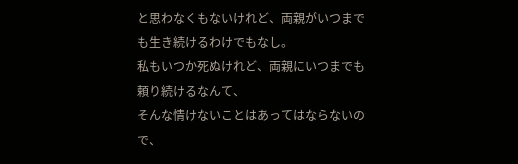と思わなくもないけれど、両親がいつまでも生き続けるわけでもなし。
私もいつか死ぬけれど、両親にいつまでも頼り続けるなんて、
そんな情けないことはあってはならないので、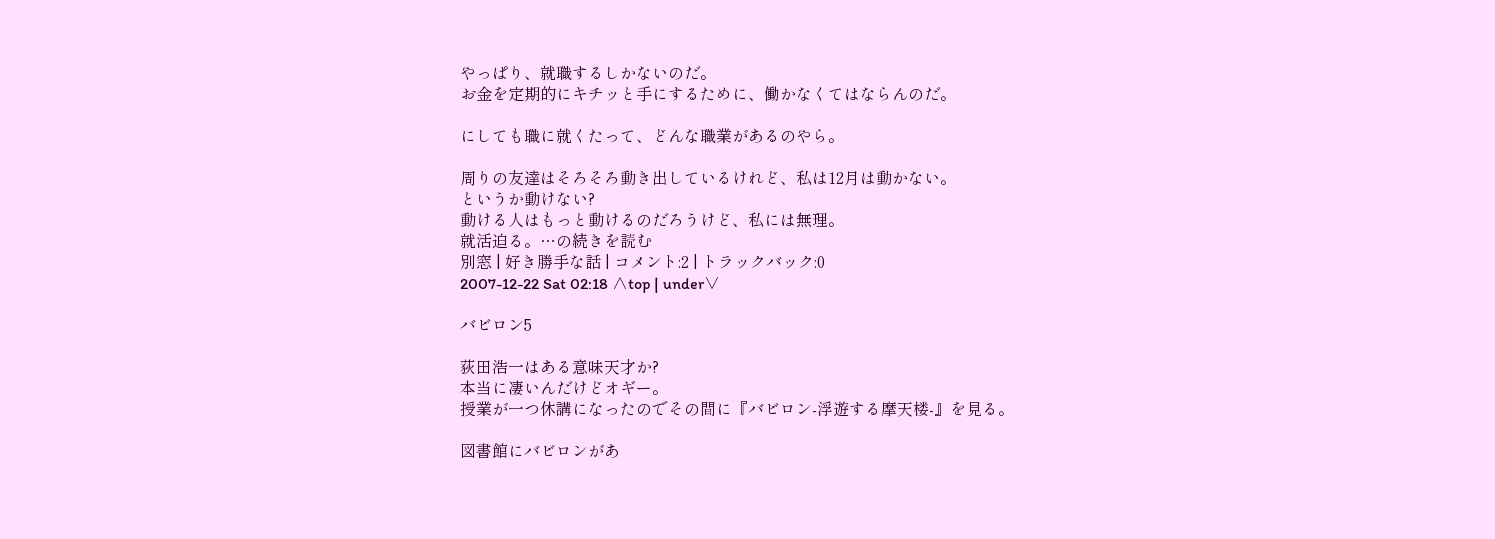やっぱり、就職するしかないのだ。
お金を定期的にキチッと手にするために、働かなくてはならんのだ。

にしても職に就くたって、どんな職業があるのやら。

周りの友達はそろそろ動き出しているけれど、私は12月は動かない。
というか動けない?
動ける人はもっと動けるのだろうけど、私には無理。
就活迫る。…の続きを読む
別窓 | 好き勝手な話 | コメント:2 | トラックバック:0
2007-12-22 Sat 02:18 ∧top | under∨

バビロン5

荻田浩一はある意味天才か?
本当に凄いんだけどオギー。
授業が一つ休講になったのでその間に『バビロン-浮遊する摩天楼-』を見る。

図書館にバビロンがあ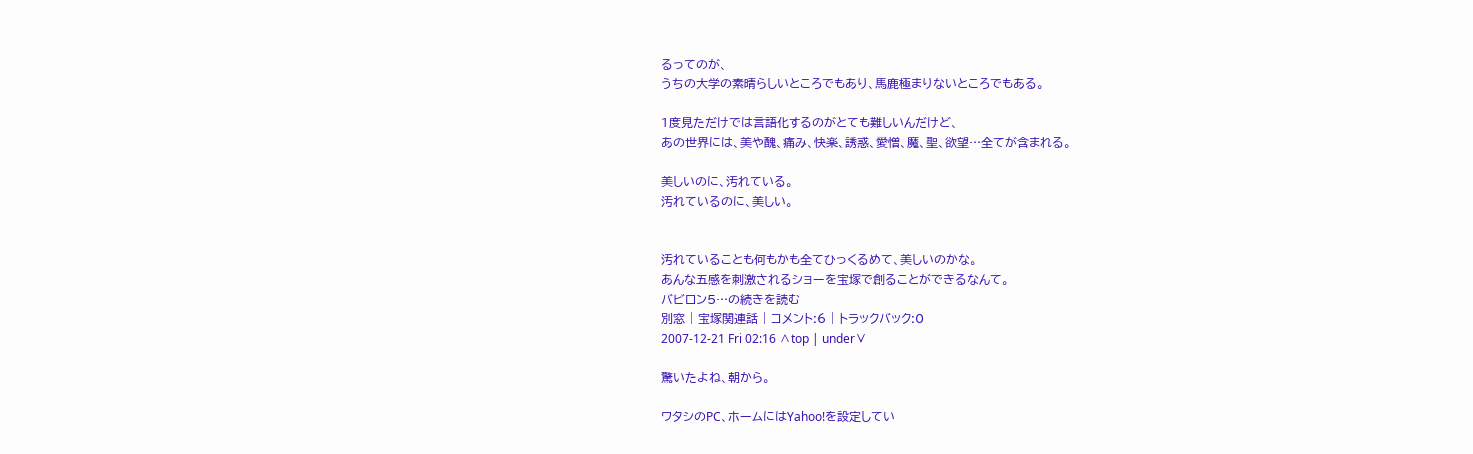るってのが、
うちの大学の素晴らしいところでもあり、馬鹿極まりないところでもある。

1度見ただけでは言語化するのがとても難しいんだけど、
あの世界には、美や醜、痛み、快楽、誘惑、愛憎、魔、聖、欲望…全てが含まれる。

美しいのに、汚れている。
汚れているのに、美しい。


汚れていることも何もかも全てひっくるめて、美しいのかな。
あんな五感を刺激されるショーを宝塚で創ることができるなんて。
バビロン5…の続きを読む
別窓 | 宝塚関連話 | コメント:6 | トラックバック:0
2007-12-21 Fri 02:16 ∧top | under∨

驚いたよね、朝から。

ワタシのPC、ホームにはYahoo!を設定してい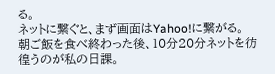る。
ネットに繋ぐと、まず画面はYahoo!に繋がる。
朝ご飯を食べ終わった後、10分20分ネットを彷徨うのが私の日課。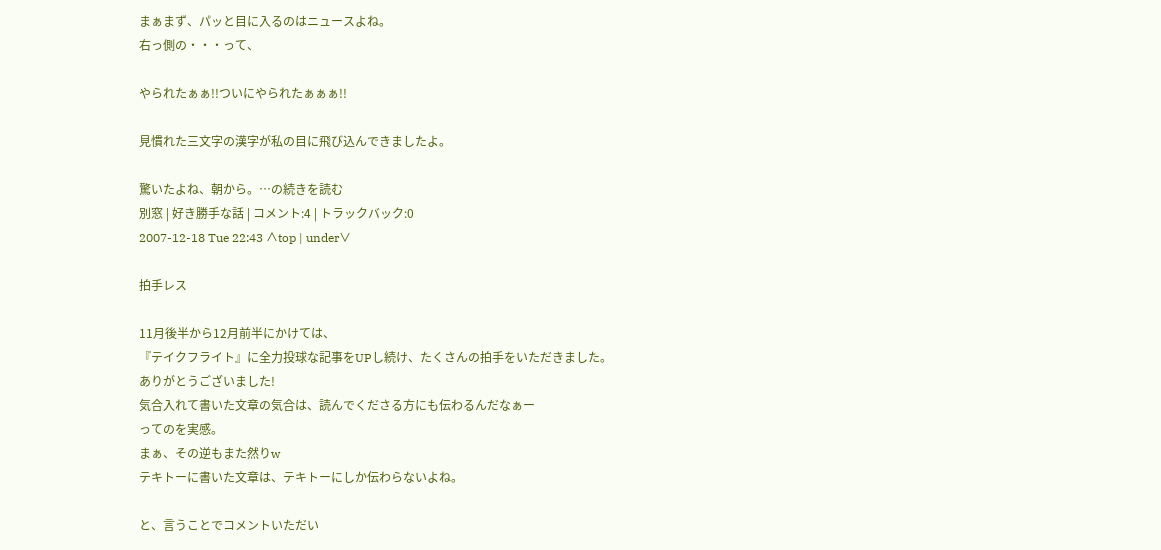まぁまず、パッと目に入るのはニュースよね。
右っ側の・・・って、

やられたぁぁ!!ついにやられたぁぁぁ!!

見慣れた三文字の漢字が私の目に飛び込んできましたよ。

驚いたよね、朝から。…の続きを読む
別窓 | 好き勝手な話 | コメント:4 | トラックバック:0
2007-12-18 Tue 22:43 ∧top | under∨

拍手レス

11月後半から12月前半にかけては、
『テイクフライト』に全力投球な記事をUPし続け、たくさんの拍手をいただきました。
ありがとうございました!
気合入れて書いた文章の気合は、読んでくださる方にも伝わるんだなぁー
ってのを実感。
まぁ、その逆もまた然りw
テキトーに書いた文章は、テキトーにしか伝わらないよね。

と、言うことでコメントいただい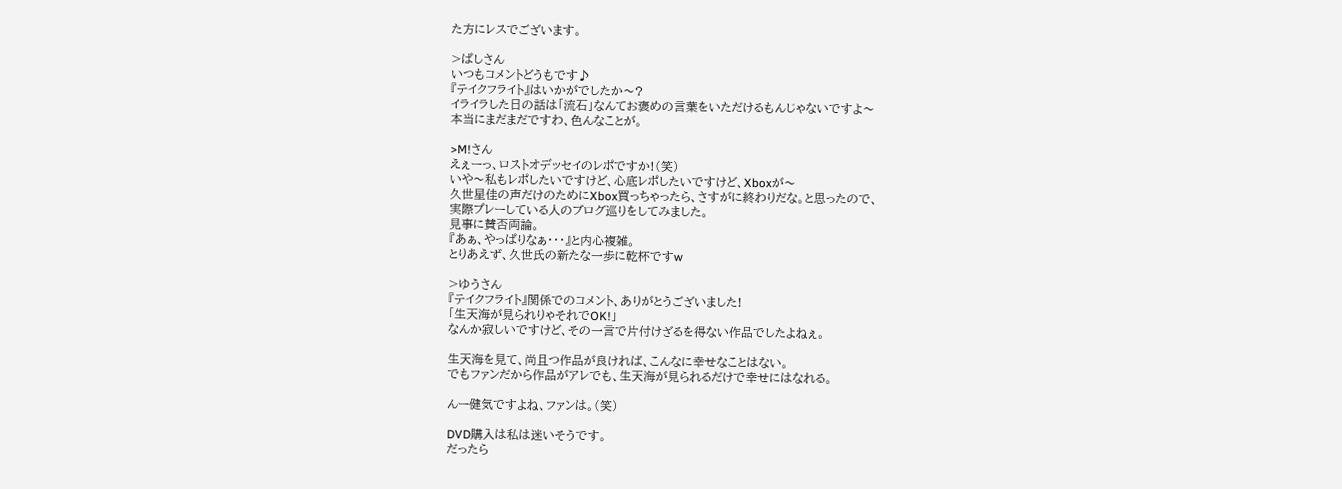た方にレスでございます。

>ぱしさん
いつもコメントどうもです♪
『テイクフライト』はいかがでしたか〜?
イライラした日の話は「流石」なんてお褒めの言葉をいただけるもんじゃないですよ〜
本当にまだまだですわ、色んなことが。

>M!さん
えぇーっ、ロストオデッセイのレポですか!(笑)
いや〜私もレポしたいですけど、心底レポしたいですけど、Xboxが〜
久世星佳の声だけのためにXbox買っちゃったら、さすがに終わりだな。と思ったので、
実際プレーしている人のブログ巡りをしてみました。
見事に賛否両論。
『あぁ、やっぱりなぁ・・・』と内心複雑。
とりあえず、久世氏の新たな一歩に乾杯ですw

>ゆうさん
『テイクフライト』関係でのコメント、ありがとうございました!
「生天海が見られりゃそれでOK!」
なんか寂しいですけど、その一言で片付けざるを得ない作品でしたよねぇ。

生天海を見て、尚且つ作品が良ければ、こんなに幸せなことはない。
でもファンだから作品がアレでも、生天海が見られるだけで幸せにはなれる。

んー健気ですよね、ファンは。(笑)

DVD購入は私は迷いそうです。
だったら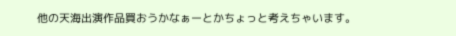他の天海出演作品買おうかなぁーとかちょっと考えちゃいます。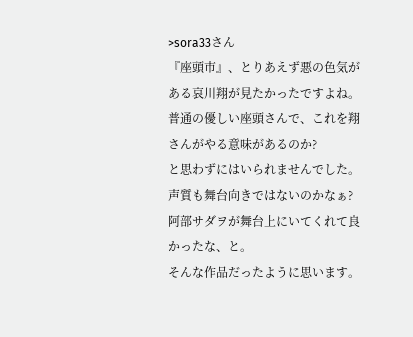>sora33さん
『座頭市』、とりあえず悪の色気がある哀川翔が見たかったですよね。
普通の優しい座頭さんで、これを翔さんがやる意味があるのか?
と思わずにはいられませんでした。
声質も舞台向きではないのかなぁ?
阿部サダヲが舞台上にいてくれて良かったな、と。
そんな作品だったように思います。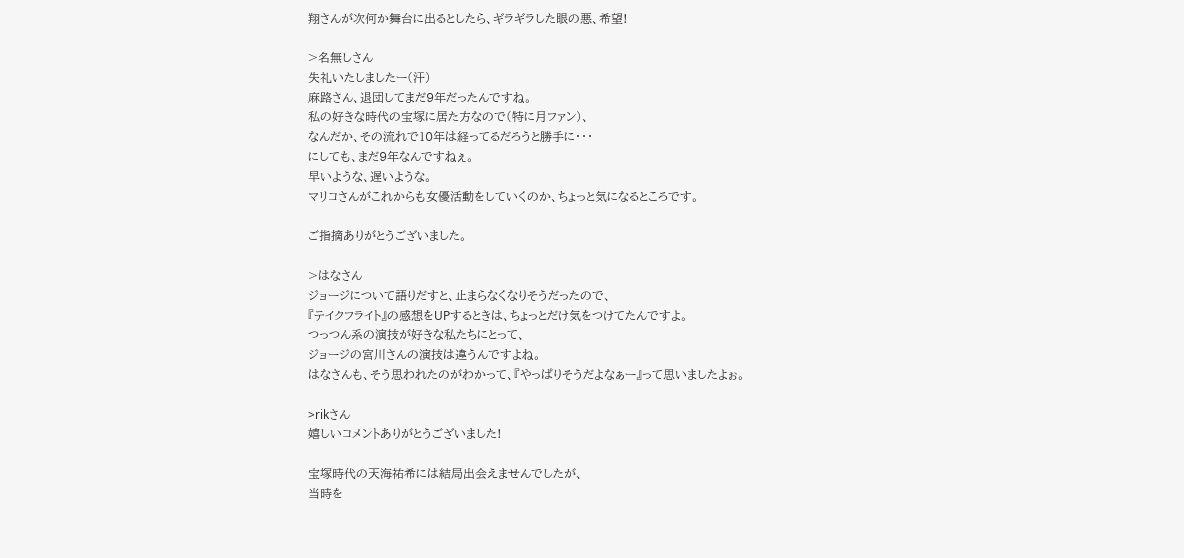翔さんが次何か舞台に出るとしたら、ギラギラした眼の悪、希望!

>名無しさん
失礼いたしましたー(汗)
麻路さん、退団してまだ9年だったんですね。
私の好きな時代の宝塚に居た方なので(特に月ファン)、
なんだか、その流れで10年は経ってるだろうと勝手に・・・
にしても、まだ9年なんですねぇ。
早いような、遅いような。
マリコさんがこれからも女優活動をしていくのか、ちょっと気になるところです。

ご指摘ありがとうございました。

>はなさん
ジョージについて語りだすと、止まらなくなりそうだったので、
『テイクフライト』の感想をUPするときは、ちょっとだけ気をつけてたんですよ。
つっつん系の演技が好きな私たちにとって、
ジョージの宮川さんの演技は違うんですよね。
はなさんも、そう思われたのがわかって、『やっぱりそうだよなぁー』って思いましたよぉ。

>rikさん
嬉しいコメントありがとうございました!

宝塚時代の天海祐希には結局出会えませんでしたが、
当時を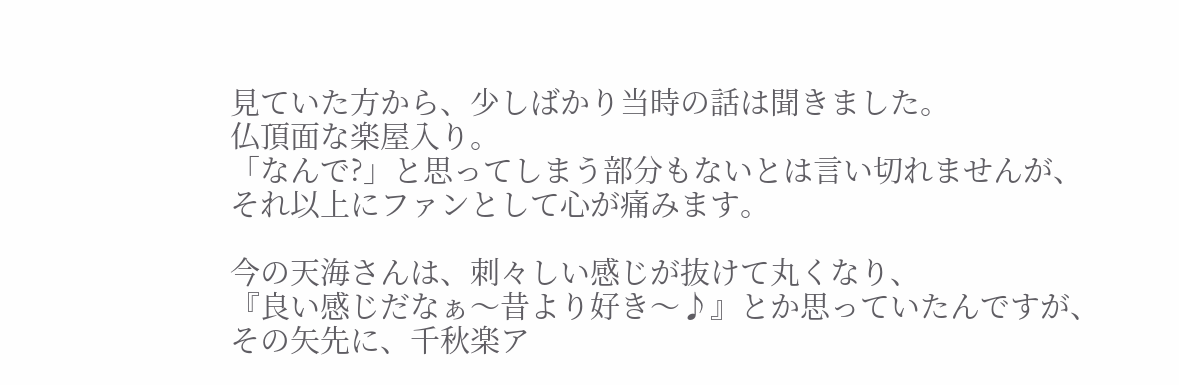見ていた方から、少しばかり当時の話は聞きました。
仏頂面な楽屋入り。
「なんで?」と思ってしまう部分もないとは言い切れませんが、
それ以上にファンとして心が痛みます。

今の天海さんは、刺々しい感じが抜けて丸くなり、
『良い感じだなぁ〜昔より好き〜♪』とか思っていたんですが、
その矢先に、千秋楽ア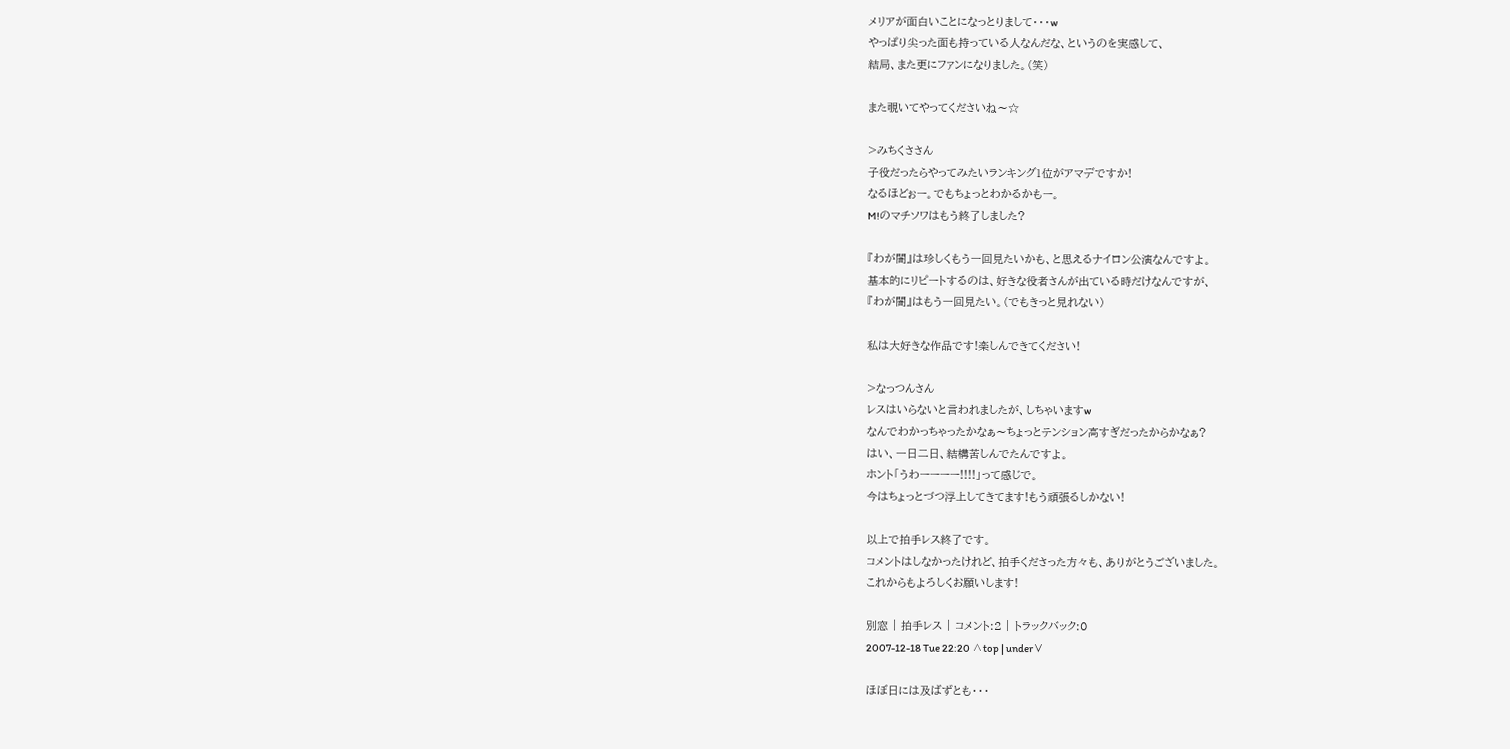メリアが面白いことになっとりまして・・・w
やっぱり尖った面も持っている人なんだな、というのを実感して、
結局、また更にファンになりました。(笑)

また覗いてやってくださいね〜☆

>みちくささん
子役だったらやってみたいランキング1位がアマデですか!
なるほどぉー。でもちょっとわかるかもー。
M!のマチソワはもう終了しました?

『わが闇』は珍しくもう一回見たいかも、と思えるナイロン公演なんですよ。
基本的にリピートするのは、好きな役者さんが出ている時だけなんですが、
『わが闇』はもう一回見たい。(でもきっと見れない)

私は大好きな作品です!楽しんできてください!

>なっつんさん
レスはいらないと言われましたが、しちゃいますw
なんでわかっちゃったかなぁ〜ちょっとテンション高すぎだったからかなぁ?
はい、一日二日、結構苦しんでたんですよ。
ホント「うわーーーー!!!!」って感じで。
今はちょっとづつ浮上してきてます!もう頑張るしかない!

以上で拍手レス終了です。
コメントはしなかったけれど、拍手くださった方々も、ありがとうございました。
これからもよろしくお願いします!

別窓 | 拍手レス | コメント:2 | トラックバック:0
2007-12-18 Tue 22:20 ∧top | under∨

ほぼ日には及ばずとも・・・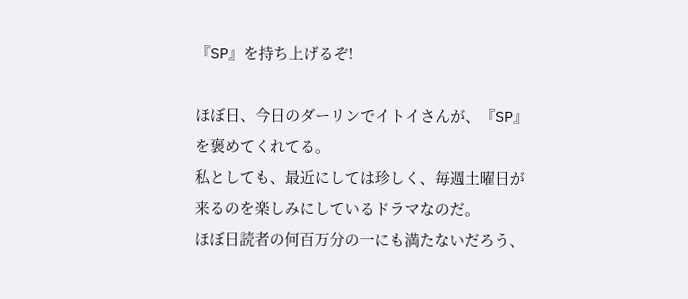『SP』を持ち上げるぞ!

ほぼ日、今日のダーリンでイトイさんが、『SP』を褒めてくれてる。
私としても、最近にしては珍しく、毎週土曜日が来るのを楽しみにしているドラマなのだ。
ほぼ日読者の何百万分の一にも満たないだろう、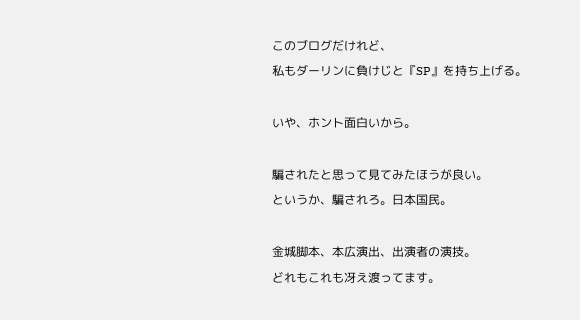このブログだけれど、
私もダーリンに負けじと『SP』を持ち上げる。

いや、ホント面白いから。

騙されたと思って見てみたほうが良い。
というか、騙されろ。日本国民。

金城脚本、本広演出、出演者の演技。
どれもこれも冴え渡ってます。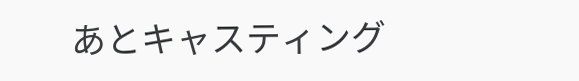あとキャスティング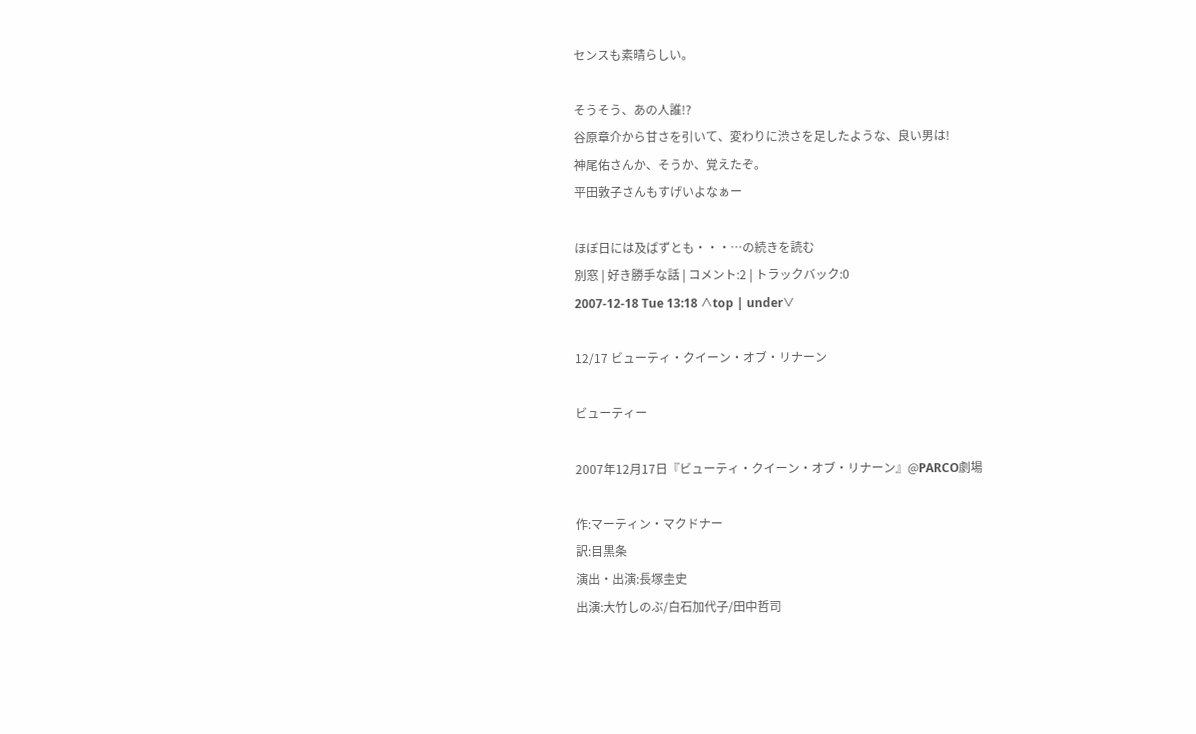センスも素晴らしい。

そうそう、あの人誰!?
谷原章介から甘さを引いて、変わりに渋さを足したような、良い男は!
神尾佑さんか、そうか、覚えたぞ。
平田敦子さんもすげいよなぁー

ほぼ日には及ばずとも・・・…の続きを読む
別窓 | 好き勝手な話 | コメント:2 | トラックバック:0
2007-12-18 Tue 13:18 ∧top | under∨

12/17 ビューティ・クイーン・オブ・リナーン

ビューティー

2007年12月17日『ビューティ・クイーン・オブ・リナーン』@PARCO劇場

作:マーティン・マクドナー
訳:目黒条
演出・出演:長塚圭史
出演:大竹しのぶ/白石加代子/田中哲司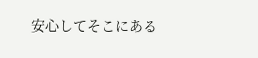安心してそこにある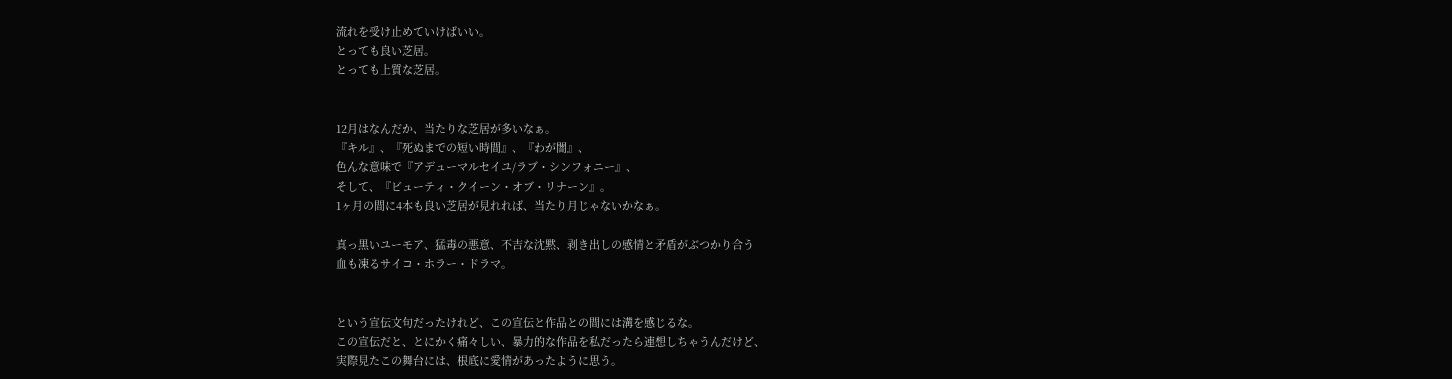流れを受け止めていけばいい。
とっても良い芝居。
とっても上質な芝居。


12月はなんだか、当たりな芝居が多いなぁ。
『キル』、『死ぬまでの短い時間』、『わが闇』、
色んな意味で『アデューマルセイユ/ラブ・シンフォニー』、
そして、『ビューティ・クイーン・オブ・リナーン』。
1ヶ月の間に4本も良い芝居が見れれば、当たり月じゃないかなぁ。

真っ黒いユーモア、猛毒の悪意、不吉な沈黙、剥き出しの感情と矛盾がぶつかり合う
血も凍るサイコ・ホラー・ドラマ。


という宣伝文句だったけれど、この宣伝と作品との間には溝を感じるな。
この宣伝だと、とにかく痛々しい、暴力的な作品を私だったら連想しちゃうんだけど、
実際見たこの舞台には、根底に愛情があったように思う。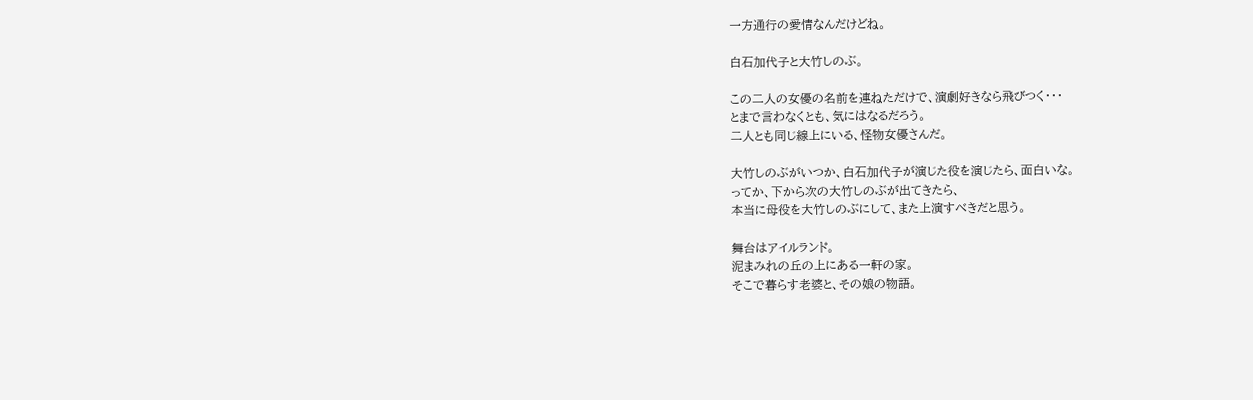一方通行の愛情なんだけどね。

白石加代子と大竹しのぶ。

この二人の女優の名前を連ねただけで、演劇好きなら飛びつく・・・
とまで言わなくとも、気にはなるだろう。
二人とも同じ線上にいる、怪物女優さんだ。

大竹しのぶがいつか、白石加代子が演じた役を演じたら、面白いな。
ってか、下から次の大竹しのぶが出てきたら、
本当に母役を大竹しのぶにして、また上演すべきだと思う。

舞台はアイルランド。
泥まみれの丘の上にある一軒の家。
そこで暮らす老婆と、その娘の物語。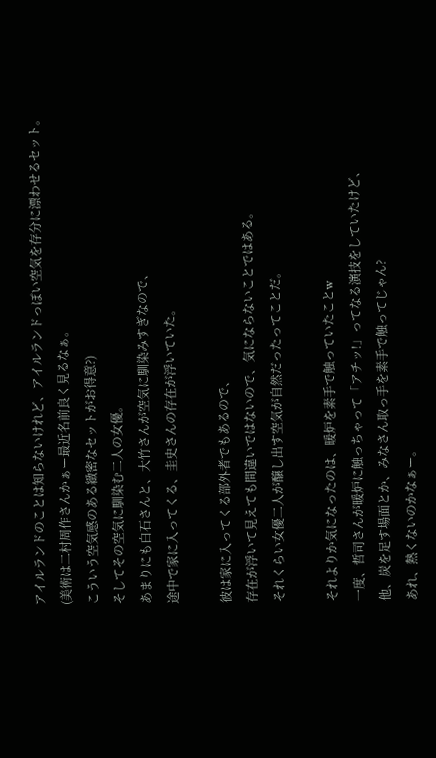アイルランドのことは知らないけれど、アイルランドっぽい空気を存分に漂わせるセット。
(美術は二村周作さんかぁー最近名前良く見るなぁ。
こういう空気感のある緻密なセットがお得意?)
そしてその空気に馴染む二人の女優。
あまりにも白石さんと、大竹さんが空気に馴染みすぎなので、
途中で家に入ってくる、圭史さんの存在が浮いていた。

彼は家に入ってくる部外者でもあるので、
存在が浮いて見えても間違いではないので、気にならないことではある。
それくらい女優二人が醸し出す空気が自然だったってことだ。

それよりか気になったのは、暖炉を素手で触っていたことw
一度、哲司さんが暖炉に触っちゃって「アチッ!」ってなる演技をしていたけど、
他、炭を足す場面とか、みなさん取っ手を素手で触ってじゃん?
あれ、熱くないのかなぁー。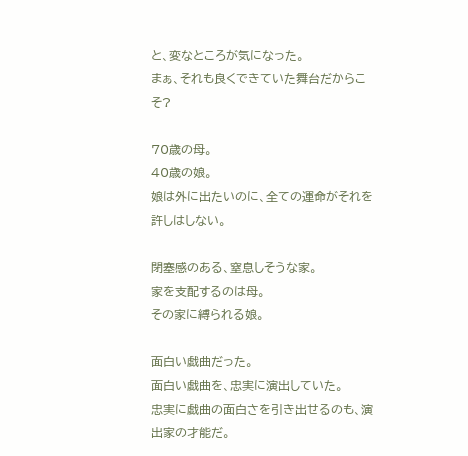と、変なところが気になった。
まぁ、それも良くできていた舞台だからこそ?

70歳の母。
40歳の娘。
娘は外に出たいのに、全ての運命がそれを許しはしない。

閉塞感のある、窒息しそうな家。
家を支配するのは母。
その家に縛られる娘。

面白い戯曲だった。
面白い戯曲を、忠実に演出していた。
忠実に戯曲の面白さを引き出せるのも、演出家の才能だ。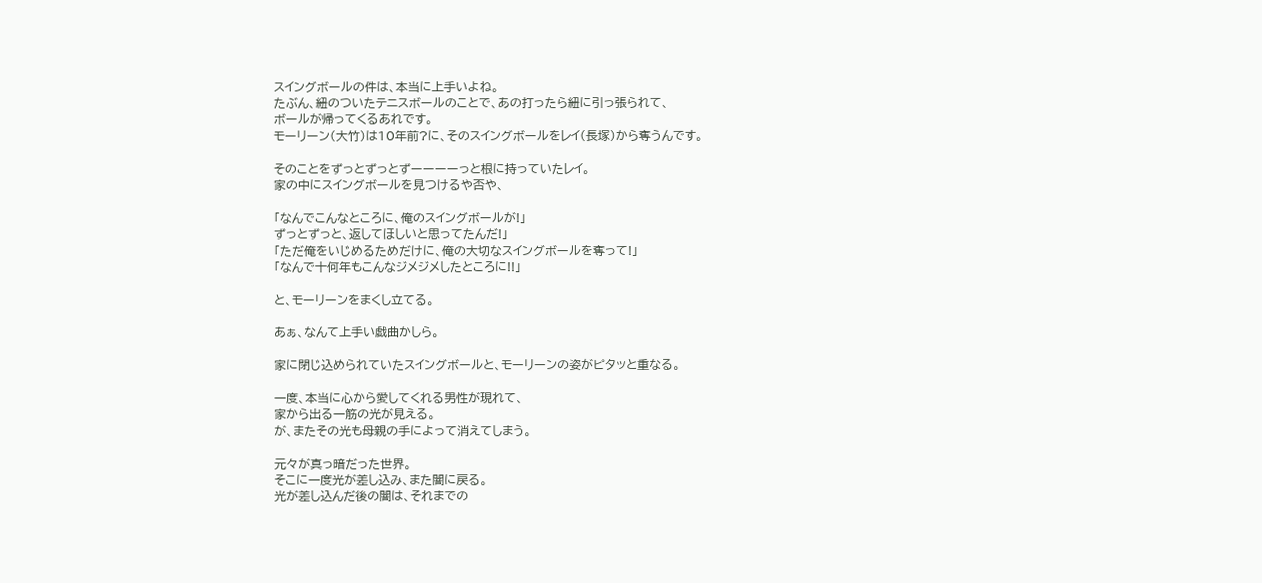スイングボールの件は、本当に上手いよね。
たぶん、紐のついたテニスボールのことで、あの打ったら紐に引っ張られて、
ボールが帰ってくるあれです。
モーリーン(大竹)は10年前?に、そのスイングボールをレイ(長塚)から奪うんです。

そのことをずっとずっとずーーーーっと根に持っていたレイ。
家の中にスイングボールを見つけるや否や、

「なんでこんなところに、俺のスイングボールが!」
ずっとずっと、返してほしいと思ってたんだ!」
「ただ俺をいじめるためだけに、俺の大切なスイングボールを奪って!」
「なんで十何年もこんなジメジメしたところに!!」

と、モーリーンをまくし立てる。

あぁ、なんて上手い戯曲かしら。

家に閉じ込められていたスイングボールと、モーリーンの姿がピタッと重なる。

一度、本当に心から愛してくれる男性が現れて、
家から出る一筋の光が見える。
が、またその光も母親の手によって消えてしまう。

元々が真っ暗だった世界。
そこに一度光が差し込み、また闇に戻る。
光が差し込んだ後の闇は、それまでの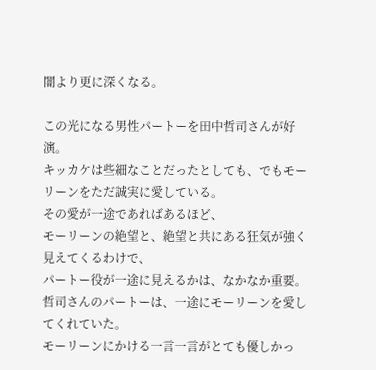闇より更に深くなる。

この光になる男性パートーを田中哲司さんが好演。
キッカケは些細なことだったとしても、でもモーリーンをただ誠実に愛している。
その愛が一途であればあるほど、
モーリーンの絶望と、絶望と共にある狂気が強く見えてくるわけで、
パートー役が一途に見えるかは、なかなか重要。
哲司さんのパートーは、一途にモーリーンを愛してくれていた。
モーリーンにかける一言一言がとても優しかっ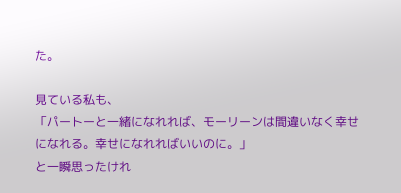た。

見ている私も、
「パートーと一緒になれれば、モーリーンは間違いなく幸せになれる。幸せになれればいいのに。」
と一瞬思ったけれ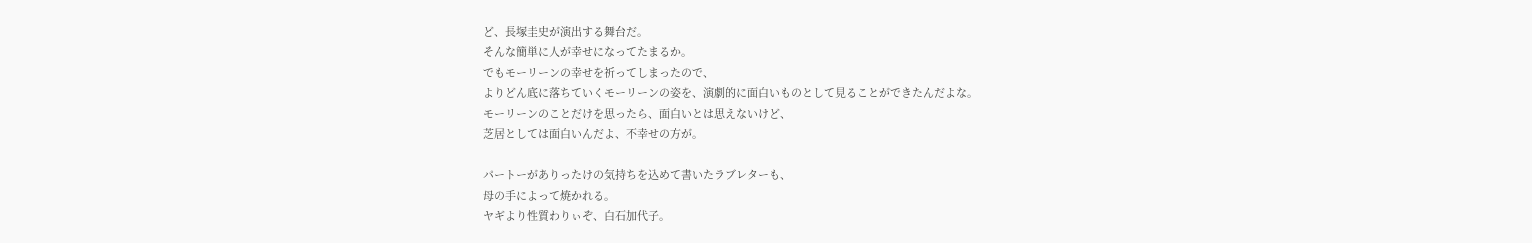ど、長塚圭史が演出する舞台だ。
そんな簡単に人が幸せになってたまるか。
でもモーリーンの幸せを祈ってしまったので、
よりどん底に落ちていくモーリーンの姿を、演劇的に面白いものとして見ることができたんだよな。
モーリーンのことだけを思ったら、面白いとは思えないけど、
芝居としては面白いんだよ、不幸せの方が。

パートーがありったけの気持ちを込めて書いたラブレターも、
母の手によって焼かれる。
ヤギより性質わりぃぞ、白石加代子。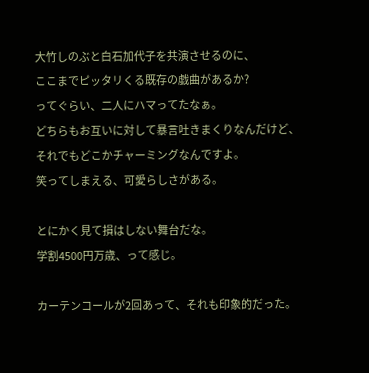大竹しのぶと白石加代子を共演させるのに、
ここまでピッタリくる既存の戯曲があるか?
ってぐらい、二人にハマってたなぁ。
どちらもお互いに対して暴言吐きまくりなんだけど、
それでもどこかチャーミングなんですよ。
笑ってしまえる、可愛らしさがある。

とにかく見て損はしない舞台だな。
学割4500円万歳、って感じ。

カーテンコールが2回あって、それも印象的だった。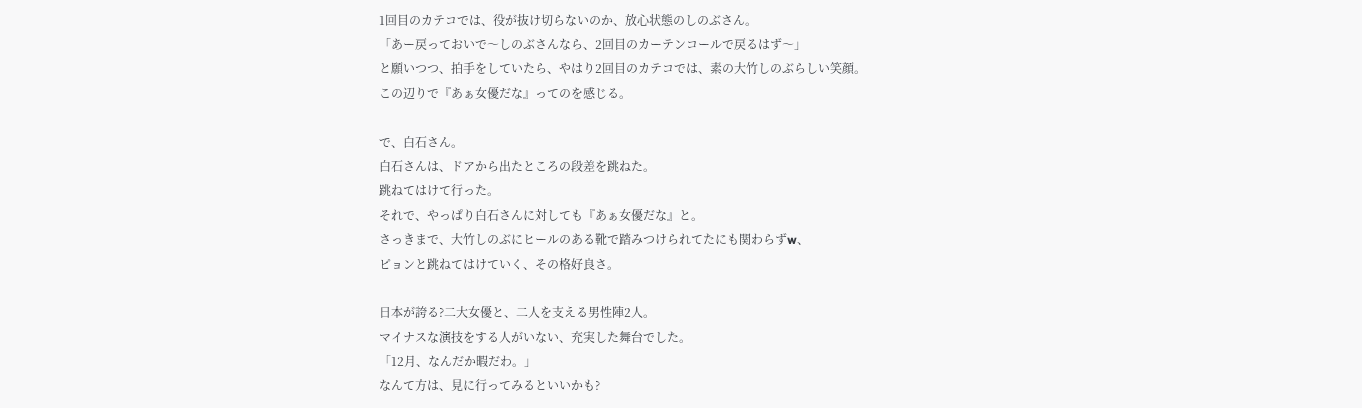1回目のカテコでは、役が抜け切らないのか、放心状態のしのぶさん。
「あー戻っておいで〜しのぶさんなら、2回目のカーテンコールで戻るはず〜」
と願いつつ、拍手をしていたら、やはり2回目のカテコでは、素の大竹しのぶらしい笑顔。
この辺りで『あぁ女優だな』ってのを感じる。

で、白石さん。
白石さんは、ドアから出たところの段差を跳ねた。
跳ねてはけて行った。
それで、やっぱり白石さんに対しても『あぁ女優だな』と。
さっきまで、大竹しのぶにヒールのある靴で踏みつけられてたにも関わらずw、
ピョンと跳ねてはけていく、その格好良さ。

日本が誇る?二大女優と、二人を支える男性陣2人。
マイナスな演技をする人がいない、充実した舞台でした。
「12月、なんだか暇だわ。」
なんて方は、見に行ってみるといいかも?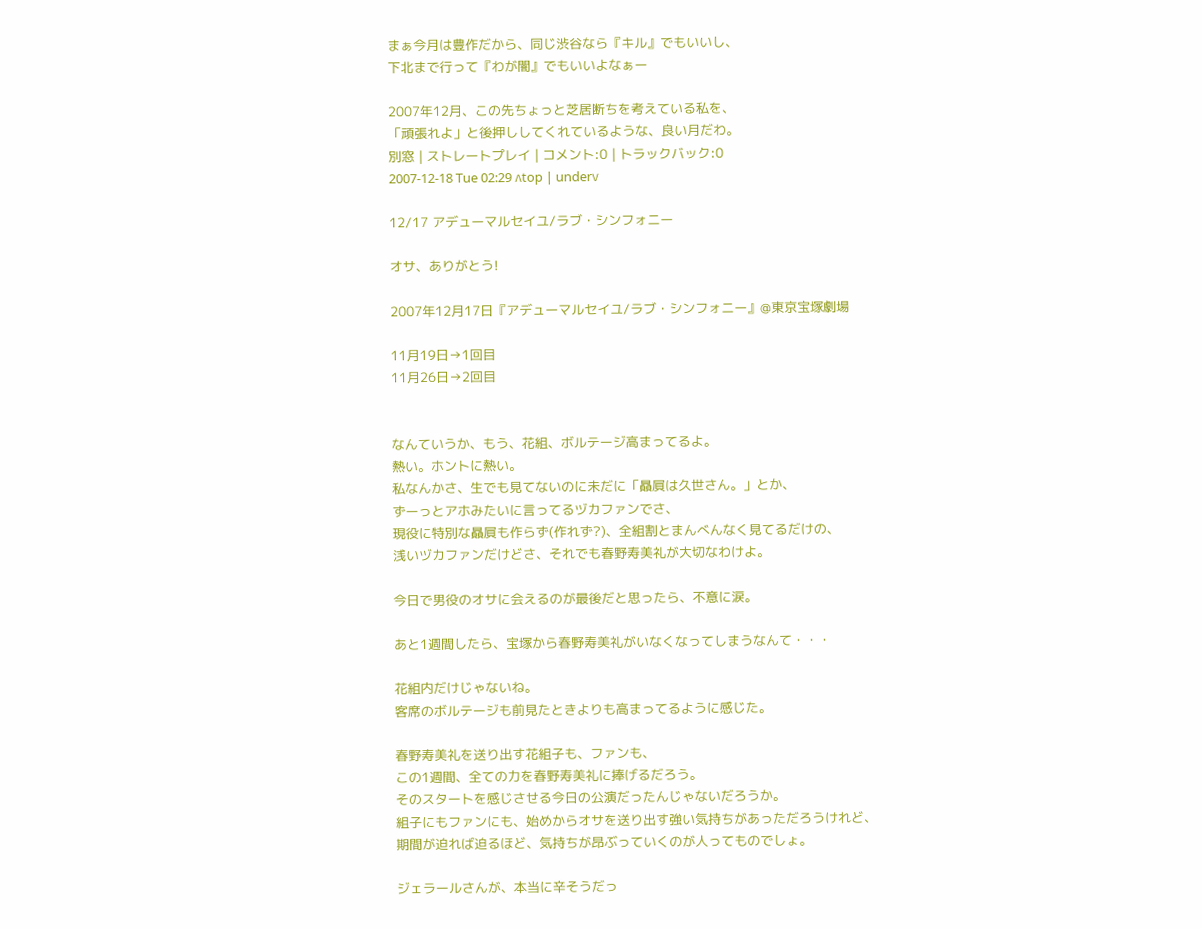まぁ今月は豊作だから、同じ渋谷なら『キル』でもいいし、
下北まで行って『わが闇』でもいいよなぁー

2007年12月、この先ちょっと芝居断ちを考えている私を、
「頑張れよ」と後押ししてくれているような、良い月だわ。
別窓 | ストレートプレイ | コメント:0 | トラックバック:0
2007-12-18 Tue 02:29 ∧top | under∨

12/17 アデューマルセイユ/ラブ・シンフォニー

オサ、ありがとう!

2007年12月17日『アデューマルセイユ/ラブ・シンフォニー』@東京宝塚劇場

11月19日→1回目
11月26日→2回目


なんていうか、もう、花組、ボルテージ高まってるよ。
熱い。ホントに熱い。
私なんかさ、生でも見てないのに未だに「贔屓は久世さん。」とか、
ずーっとアホみたいに言ってるヅカファンでさ、
現役に特別な贔屓も作らず(作れず?)、全組割とまんべんなく見てるだけの、
浅いヅカファンだけどさ、それでも春野寿美礼が大切なわけよ。

今日で男役のオサに会えるのが最後だと思ったら、不意に涙。

あと1週間したら、宝塚から春野寿美礼がいなくなってしまうなんて・・・

花組内だけじゃないね。
客席のボルテージも前見たときよりも高まってるように感じた。

春野寿美礼を送り出す花組子も、ファンも、
この1週間、全ての力を春野寿美礼に捧げるだろう。
そのスタートを感じさせる今日の公演だったんじゃないだろうか。
組子にもファンにも、始めからオサを送り出す強い気持ちがあっただろうけれど、
期間が迫れば迫るほど、気持ちが昂ぶっていくのが人ってものでしょ。

ジェラールさんが、本当に辛そうだっ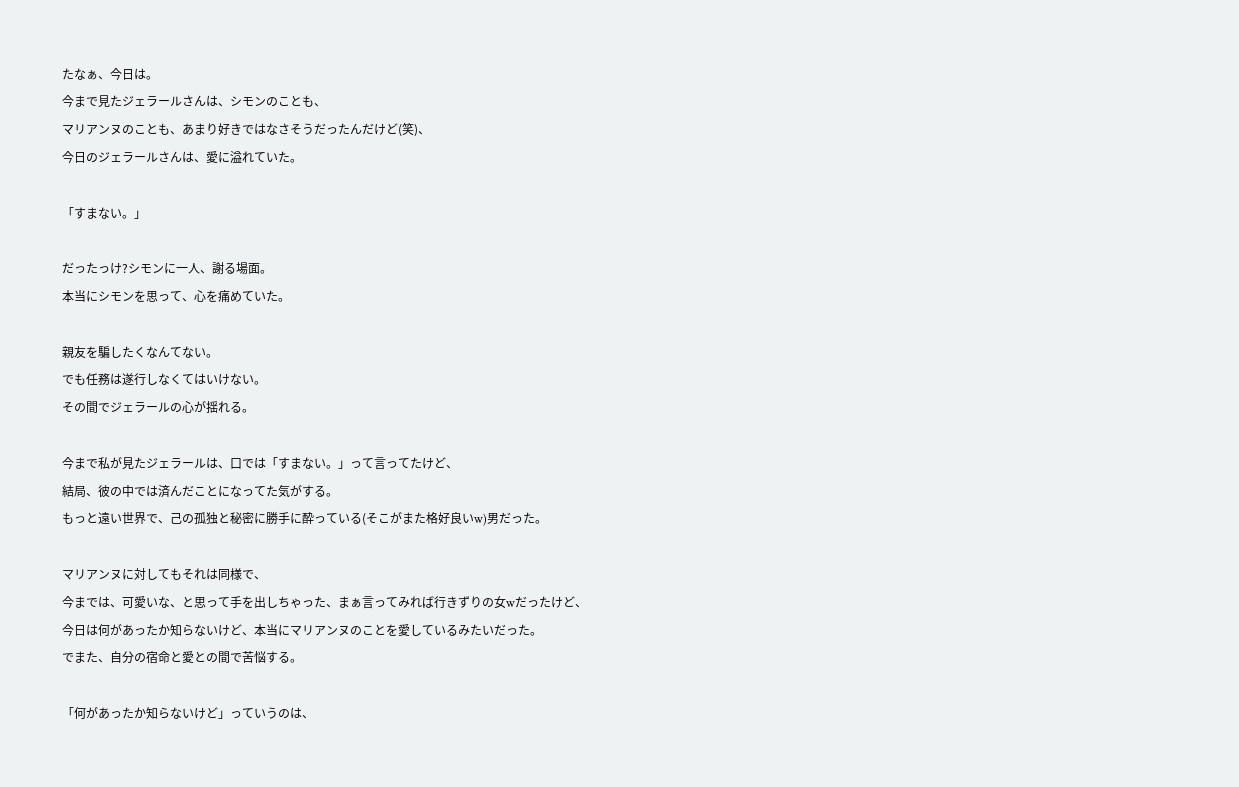たなぁ、今日は。
今まで見たジェラールさんは、シモンのことも、
マリアンヌのことも、あまり好きではなさそうだったんだけど(笑)、
今日のジェラールさんは、愛に溢れていた。

「すまない。」

だったっけ?シモンに一人、謝る場面。
本当にシモンを思って、心を痛めていた。

親友を騙したくなんてない。
でも任務は遂行しなくてはいけない。
その間でジェラールの心が揺れる。

今まで私が見たジェラールは、口では「すまない。」って言ってたけど、
結局、彼の中では済んだことになってた気がする。
もっと遠い世界で、己の孤独と秘密に勝手に酔っている(そこがまた格好良いw)男だった。

マリアンヌに対してもそれは同様で、
今までは、可愛いな、と思って手を出しちゃった、まぁ言ってみれば行きずりの女wだったけど、
今日は何があったか知らないけど、本当にマリアンヌのことを愛しているみたいだった。
でまた、自分の宿命と愛との間で苦悩する。

「何があったか知らないけど」っていうのは、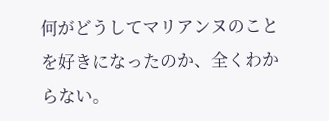何がどうしてマリアンヌのことを好きになったのか、全くわからない。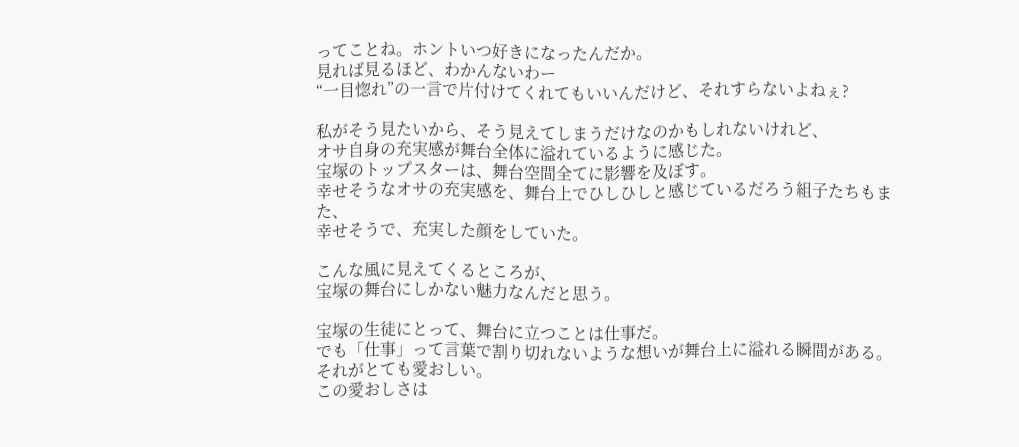ってことね。ホントいつ好きになったんだか。
見れば見るほど、わかんないわー
“一目惚れ”の一言で片付けてくれてもいいんだけど、それすらないよねぇ?

私がそう見たいから、そう見えてしまうだけなのかもしれないけれど、
オサ自身の充実感が舞台全体に溢れているように感じた。
宝塚のトップスターは、舞台空間全てに影響を及ぼす。
幸せそうなオサの充実感を、舞台上でひしひしと感じているだろう組子たちもまた、
幸せそうで、充実した顔をしていた。

こんな風に見えてくるところが、
宝塚の舞台にしかない魅力なんだと思う。

宝塚の生徒にとって、舞台に立つことは仕事だ。
でも「仕事」って言葉で割り切れないような想いが舞台上に溢れる瞬間がある。
それがとても愛おしい。
この愛おしさは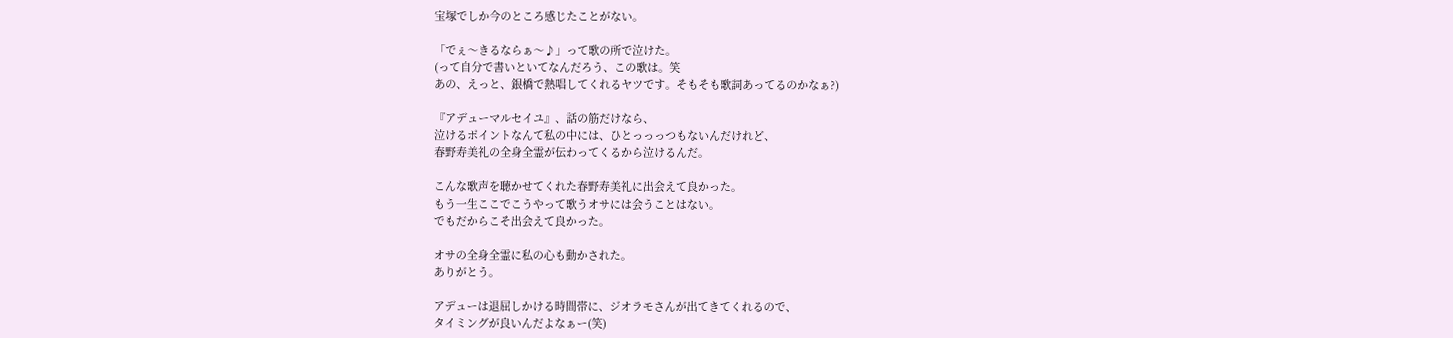宝塚でしか今のところ感じたことがない。

「でぇ〜きるならぁ〜♪」って歌の所で泣けた。
(って自分で書いといてなんだろう、この歌は。笑
あの、えっと、銀橋で熱唱してくれるヤツです。そもそも歌詞あってるのかなぁ?)

『アデューマルセイユ』、話の筋だけなら、
泣けるポイントなんて私の中には、ひとっっっつもないんだけれど、
春野寿美礼の全身全霊が伝わってくるから泣けるんだ。

こんな歌声を聴かせてくれた春野寿美礼に出会えて良かった。
もう一生ここでこうやって歌うオサには会うことはない。
でもだからこそ出会えて良かった。

オサの全身全霊に私の心も動かされた。
ありがとう。

アデューは退屈しかける時間帯に、ジオラモさんが出てきてくれるので、
タイミングが良いんだよなぁー(笑)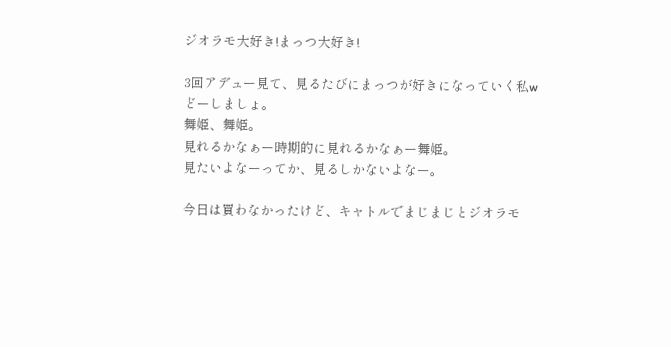ジオラモ大好き!まっつ大好き!

3回アデュー見て、見るたびにまっつが好きになっていく私w
どーしましょ。
舞姫、舞姫。
見れるかなぁー時期的に見れるかなぁー舞姫。
見たいよなーってか、見るしかないよなー。

今日は買わなかったけど、キャトルでまじまじとジオラモ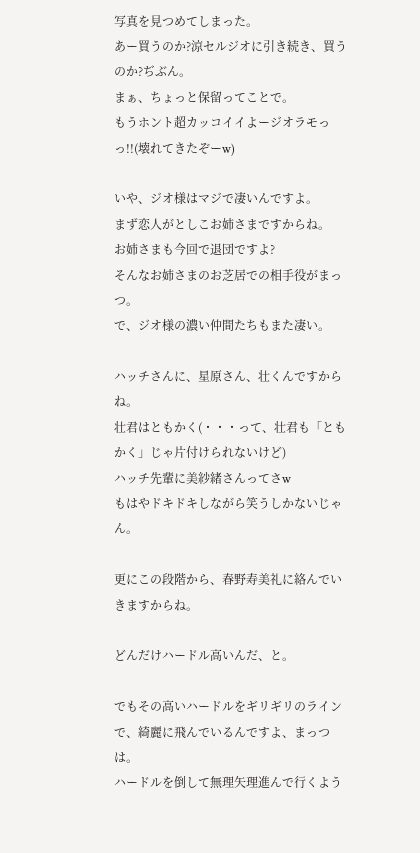写真を見つめてしまった。
あー買うのか?涼セルジオに引き続き、買うのか?ぢぶん。
まぁ、ちょっと保留ってことで。
もうホント超カッコイイよージオラモっっ!!(壊れてきたぞーw)

いや、ジオ様はマジで凄いんですよ。
まず恋人がとしこお姉さまですからね。
お姉さまも今回で退団ですよ?
そんなお姉さまのお芝居での相手役がまっつ。
で、ジオ様の濃い仲間たちもまた凄い。

ハッチさんに、星原さん、壮くんですからね。
壮君はともかく(・・・って、壮君も「ともかく」じゃ片付けられないけど)
ハッチ先輩に美紗緒さんってさw
もはやドキドキしながら笑うしかないじゃん。

更にこの段階から、春野寿美礼に絡んでいきますからね。

どんだけハードル高いんだ、と。

でもその高いハードルをギリギリのラインで、綺麗に飛んでいるんですよ、まっつは。
ハードルを倒して無理矢理進んで行くよう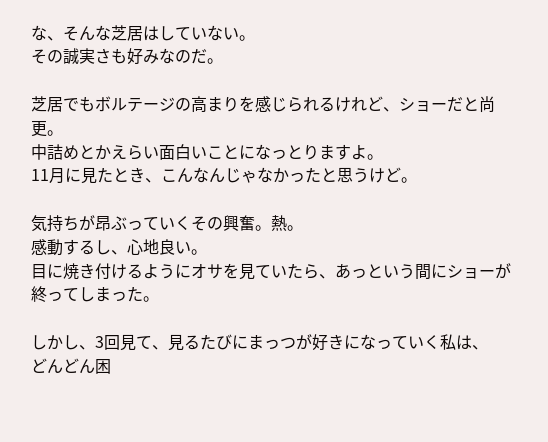な、そんな芝居はしていない。
その誠実さも好みなのだ。

芝居でもボルテージの高まりを感じられるけれど、ショーだと尚更。
中詰めとかえらい面白いことになっとりますよ。
11月に見たとき、こんなんじゃなかったと思うけど。

気持ちが昂ぶっていくその興奮。熱。
感動するし、心地良い。
目に焼き付けるようにオサを見ていたら、あっという間にショーが終ってしまった。

しかし、3回見て、見るたびにまっつが好きになっていく私は、
どんどん困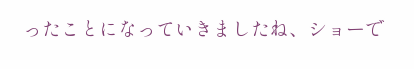ったことになっていきましたね、ショーで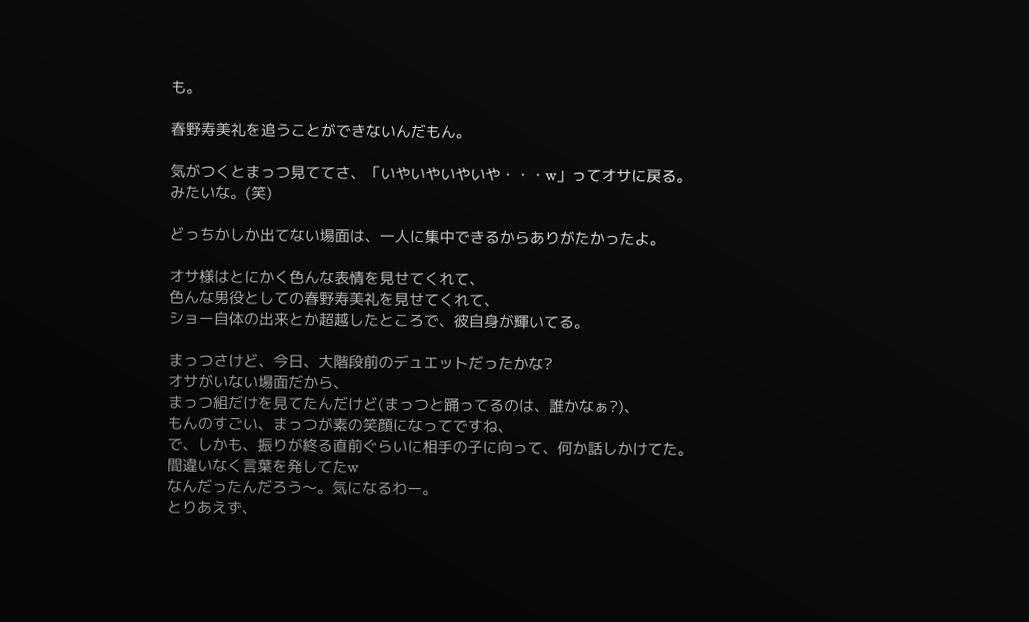も。

春野寿美礼を追うことができないんだもん。

気がつくとまっつ見ててさ、「いやいやいやいや・・・w」ってオサに戻る。
みたいな。(笑)

どっちかしか出てない場面は、一人に集中できるからありがたかったよ。

オサ様はとにかく色んな表情を見せてくれて、
色んな男役としての春野寿美礼を見せてくれて、
ショー自体の出来とか超越したところで、彼自身が輝いてる。

まっつさけど、今日、大階段前のデュエットだったかな?
オサがいない場面だから、
まっつ組だけを見てたんだけど(まっつと踊ってるのは、誰かなぁ?)、
もんのすごい、まっつが素の笑顔になってですね、
で、しかも、振りが終る直前ぐらいに相手の子に向って、何か話しかけてた。
間違いなく言葉を発してたw
なんだったんだろう〜。気になるわー。
とりあえず、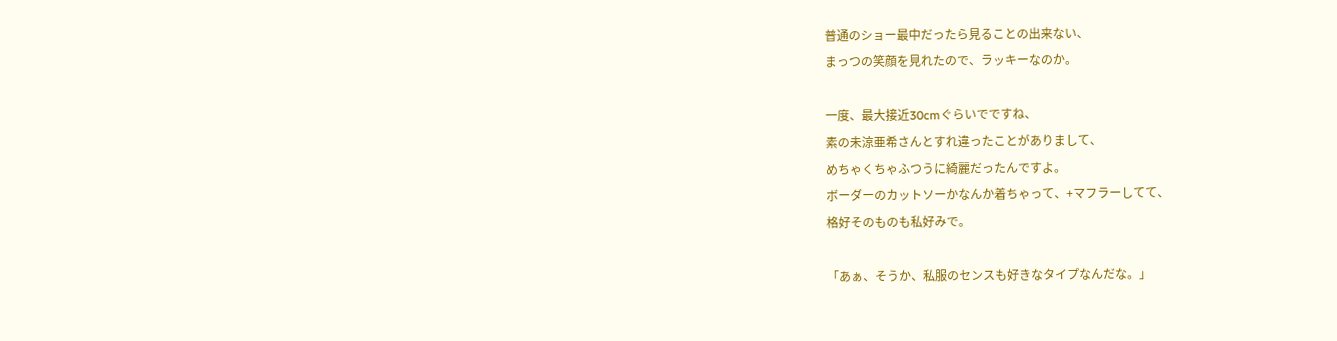普通のショー最中だったら見ることの出来ない、
まっつの笑顔を見れたので、ラッキーなのか。

一度、最大接近30cmぐらいでですね、
素の未涼亜希さんとすれ違ったことがありまして、
めちゃくちゃふつうに綺麗だったんですよ。
ボーダーのカットソーかなんか着ちゃって、+マフラーしてて、
格好そのものも私好みで。

「あぁ、そうか、私服のセンスも好きなタイプなんだな。」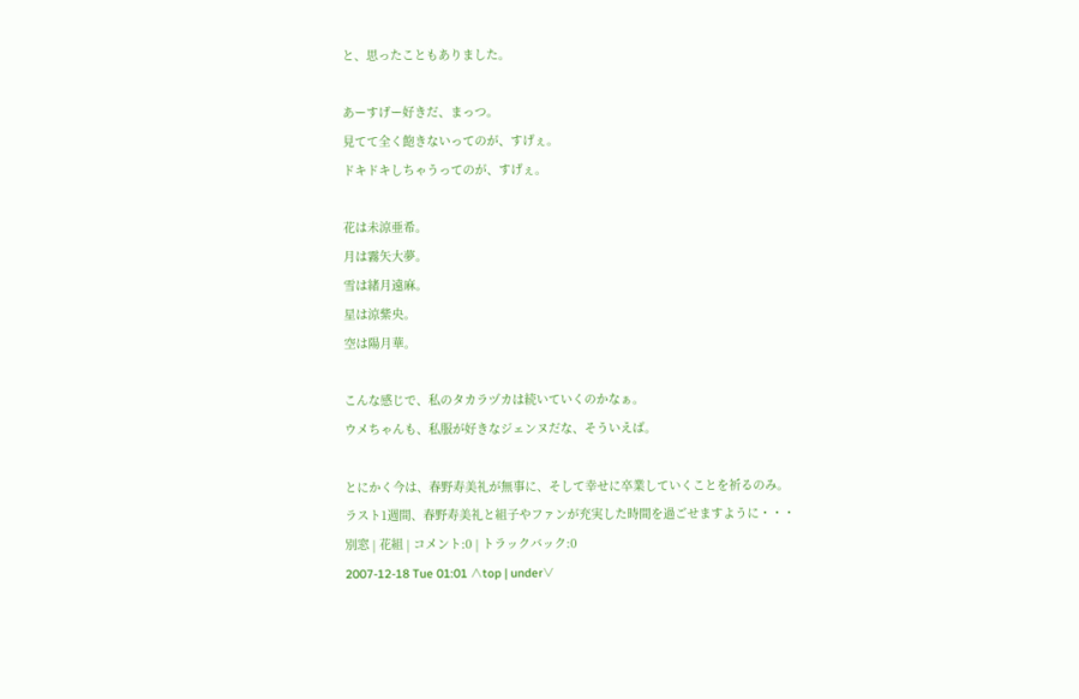と、思ったこともありました。

あーすげー好きだ、まっつ。
見てて全く飽きないってのが、すげぇ。
ドキドキしちゃうってのが、すげぇ。

花は未涼亜希。
月は霧矢大夢。
雪は緒月遠麻。
星は涼紫央。
空は陽月華。

こんな感じで、私のタカラヅカは続いていくのかなぁ。
ウメちゃんも、私服が好きなジェンヌだな、そういえば。

とにかく今は、春野寿美礼が無事に、そして幸せに卒業していくことを祈るのみ。
ラスト1週間、春野寿美礼と組子やファンが充実した時間を過ごせますように・・・
別窓 | 花組 | コメント:0 | トラックバック:0
2007-12-18 Tue 01:01 ∧top | under∨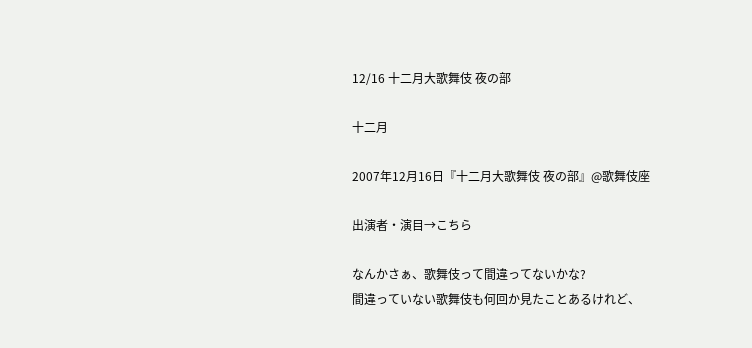12/16 十二月大歌舞伎 夜の部

十二月

2007年12月16日『十二月大歌舞伎 夜の部』@歌舞伎座

出演者・演目→こちら

なんかさぁ、歌舞伎って間違ってないかな?
間違っていない歌舞伎も何回か見たことあるけれど、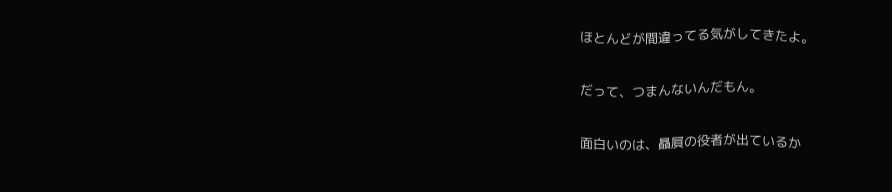ほとんどが間違ってる気がしてきたよ。

だって、つまんないんだもん。

面白いのは、贔屓の役者が出ているか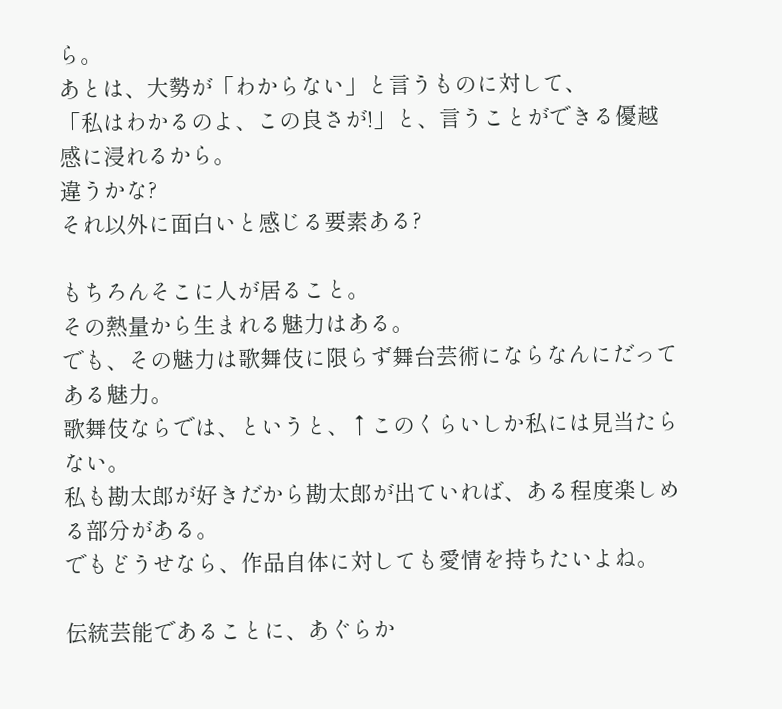ら。
あとは、大勢が「わからない」と言うものに対して、
「私はわかるのよ、この良さが!」と、言うことができる優越感に浸れるから。
違うかな?
それ以外に面白いと感じる要素ある?

もちろんそこに人が居ること。
その熱量から生まれる魅力はある。
でも、その魅力は歌舞伎に限らず舞台芸術にならなんにだってある魅力。
歌舞伎ならでは、というと、↑このくらいしか私には見当たらない。
私も勘太郎が好きだから勘太郎が出ていれば、ある程度楽しめる部分がある。
でもどうせなら、作品自体に対しても愛情を持ちたいよね。

伝統芸能であることに、あぐらか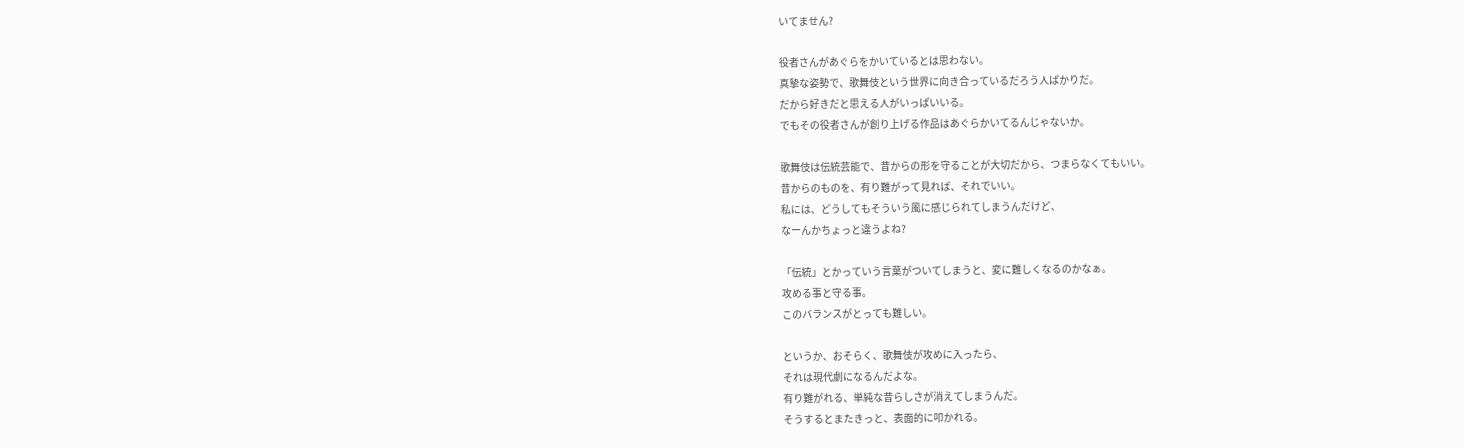いてません?

役者さんがあぐらをかいているとは思わない。
真摯な姿勢で、歌舞伎という世界に向き合っているだろう人ばかりだ。
だから好きだと思える人がいっぱいいる。
でもその役者さんが創り上げる作品はあぐらかいてるんじゃないか。

歌舞伎は伝統芸能で、昔からの形を守ることが大切だから、つまらなくてもいい。
昔からのものを、有り難がって見れば、それでいい。
私には、どうしてもそういう風に感じられてしまうんだけど、
なーんかちょっと違うよね?

「伝統」とかっていう言葉がついてしまうと、変に難しくなるのかなぁ。
攻める事と守る事。
このバランスがとっても難しい。

というか、おそらく、歌舞伎が攻めに入ったら、
それは現代劇になるんだよな。
有り難がれる、単純な昔らしさが消えてしまうんだ。
そうするとまたきっと、表面的に叩かれる。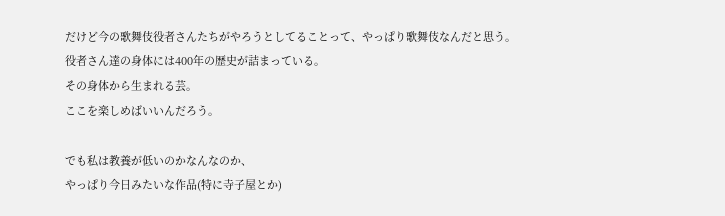だけど今の歌舞伎役者さんたちがやろうとしてることって、やっぱり歌舞伎なんだと思う。
役者さん達の身体には400年の歴史が詰まっている。
その身体から生まれる芸。
ここを楽しめばいいんだろう。

でも私は教養が低いのかなんなのか、
やっぱり今日みたいな作品(特に寺子屋とか)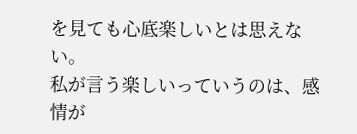を見ても心底楽しいとは思えない。
私が言う楽しいっていうのは、感情が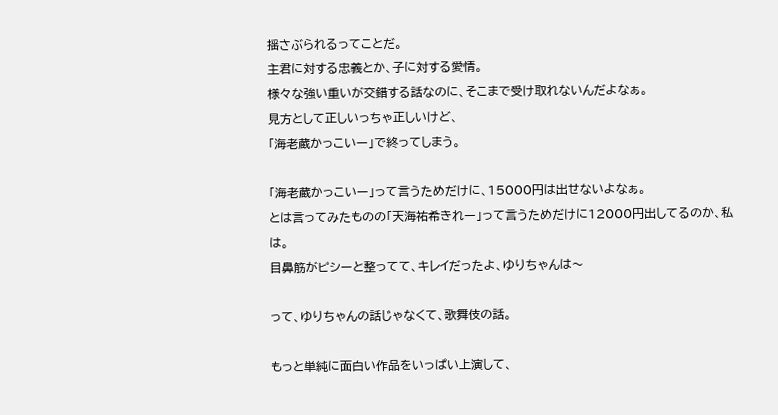揺さぶられるってことだ。
主君に対する忠義とか、子に対する愛情。
様々な強い重いが交錯する話なのに、そこまで受け取れないんだよなぁ。
見方として正しいっちゃ正しいけど、
「海老蔵かっこいー」で終ってしまう。

「海老蔵かっこいー」って言うためだけに、15000円は出せないよなぁ。
とは言ってみたものの「天海祐希きれー」って言うためだけに12000円出してるのか、私は。
目鼻筋がピシーと整ってて、キレイだったよ、ゆりちゃんは〜

って、ゆりちゃんの話じゃなくて、歌舞伎の話。

もっと単純に面白い作品をいっぱい上演して、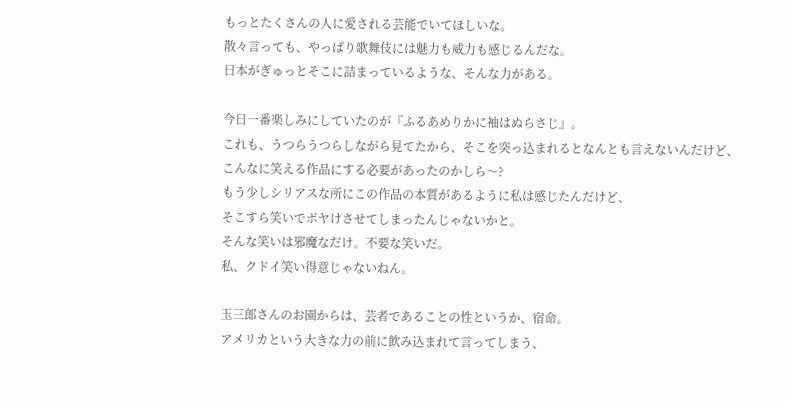もっとたくさんの人に愛される芸能でいてほしいな。
散々言っても、やっぱり歌舞伎には魅力も威力も感じるんだな。
日本がぎゅっとそこに詰まっているような、そんな力がある。

今日一番楽しみにしていたのが『ふるあめりかに袖はぬらさじ』。
これも、うつらうつらしながら見てたから、そこを突っ込まれるとなんとも言えないんだけど、
こんなに笑える作品にする必要があったのかしら〜?
もう少しシリアスな所にこの作品の本質があるように私は感じたんだけど、
そこすら笑いでボヤけさせてしまったんじゃないかと。
そんな笑いは邪魔なだけ。不要な笑いだ。
私、クドイ笑い得意じゃないねん。

玉三郎さんのお園からは、芸者であることの性というか、宿命。
アメリカという大きな力の前に飲み込まれて言ってしまう、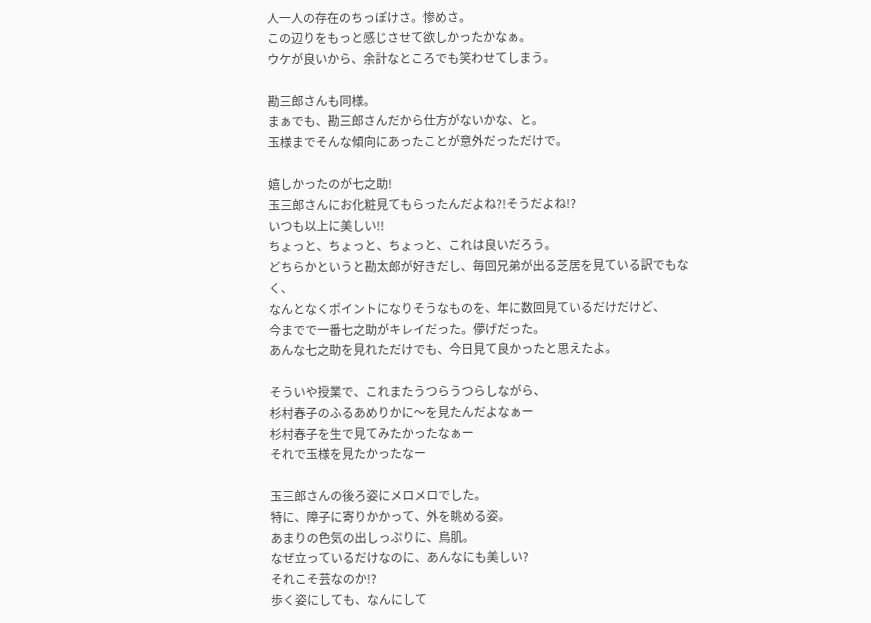人一人の存在のちっぽけさ。惨めさ。
この辺りをもっと感じさせて欲しかったかなぁ。
ウケが良いから、余計なところでも笑わせてしまう。

勘三郎さんも同様。
まぁでも、勘三郎さんだから仕方がないかな、と。
玉様までそんな傾向にあったことが意外だっただけで。

嬉しかったのが七之助!
玉三郎さんにお化粧見てもらったんだよね?!そうだよね!?
いつも以上に美しい!!
ちょっと、ちょっと、ちょっと、これは良いだろう。
どちらかというと勘太郎が好きだし、毎回兄弟が出る芝居を見ている訳でもなく、
なんとなくポイントになりそうなものを、年に数回見ているだけだけど、
今までで一番七之助がキレイだった。儚げだった。
あんな七之助を見れただけでも、今日見て良かったと思えたよ。

そういや授業で、これまたうつらうつらしながら、
杉村春子のふるあめりかに〜を見たんだよなぁー
杉村春子を生で見てみたかったなぁー
それで玉様を見たかったなー

玉三郎さんの後ろ姿にメロメロでした。
特に、障子に寄りかかって、外を眺める姿。
あまりの色気の出しっぷりに、鳥肌。
なぜ立っているだけなのに、あんなにも美しい?
それこそ芸なのか!?
歩く姿にしても、なんにして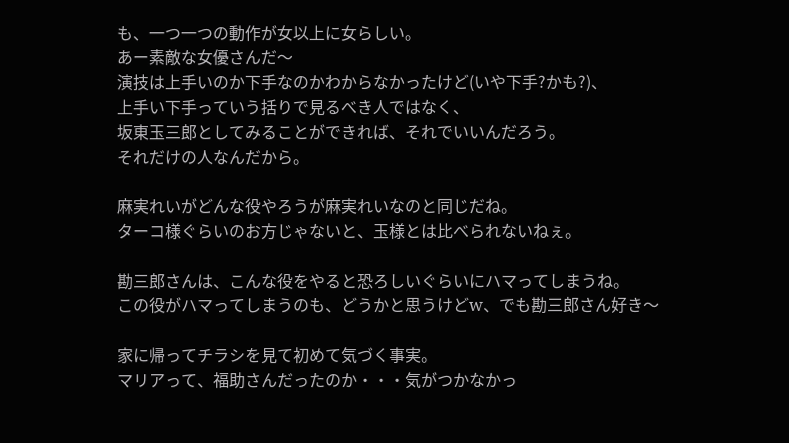も、一つ一つの動作が女以上に女らしい。
あー素敵な女優さんだ〜
演技は上手いのか下手なのかわからなかったけど(いや下手?かも?)、
上手い下手っていう括りで見るべき人ではなく、
坂東玉三郎としてみることができれば、それでいいんだろう。
それだけの人なんだから。

麻実れいがどんな役やろうが麻実れいなのと同じだね。
ターコ様ぐらいのお方じゃないと、玉様とは比べられないねぇ。

勘三郎さんは、こんな役をやると恐ろしいぐらいにハマってしまうね。
この役がハマってしまうのも、どうかと思うけどw、でも勘三郎さん好き〜

家に帰ってチラシを見て初めて気づく事実。
マリアって、福助さんだったのか・・・気がつかなかっ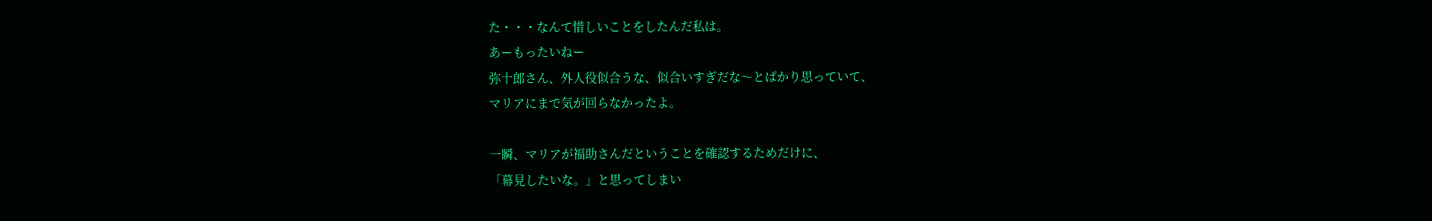た・・・なんて惜しいことをしたんだ私は。
あーもったいねー
弥十郎さん、外人役似合うな、似合いすぎだな〜とばかり思っていて、
マリアにまで気が回らなかったよ。

一瞬、マリアが福助さんだということを確認するためだけに、
「幕見したいな。」と思ってしまい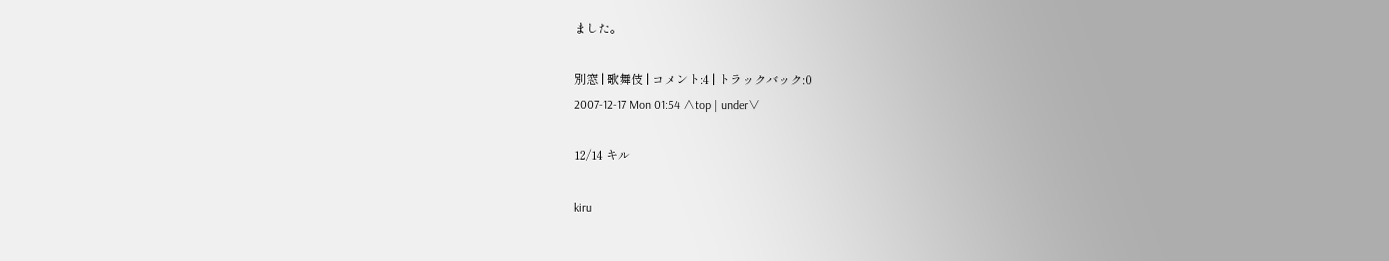ました。

別窓 | 歌舞伎 | コメント:4 | トラックバック:0
2007-12-17 Mon 01:54 ∧top | under∨

12/14 キル

kiru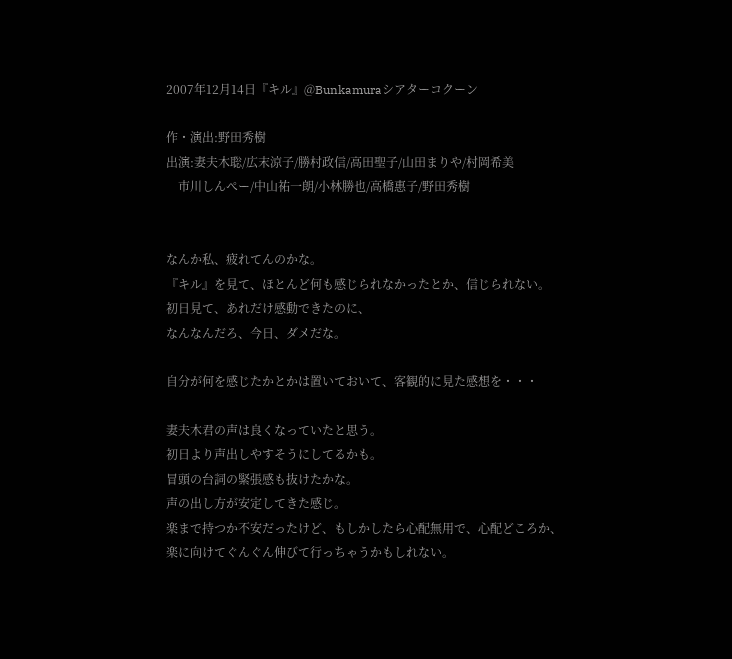2007年12月14日『キル』@Bunkamuraシアターコクーン

作・演出:野田秀樹
出演:妻夫木聡/広末涼子/勝村政信/高田聖子/山田まりや/村岡希美
    市川しんぺー/中山祐一朗/小林勝也/高橋惠子/野田秀樹


なんか私、疲れてんのかな。
『キル』を見て、ほとんど何も感じられなかったとか、信じられない。
初日見て、あれだけ感動できたのに、
なんなんだろ、今日、ダメだな。

自分が何を感じたかとかは置いておいて、客観的に見た感想を・・・

妻夫木君の声は良くなっていたと思う。
初日より声出しやすそうにしてるかも。
冒頭の台詞の緊張感も抜けたかな。
声の出し方が安定してきた感じ。
楽まで持つか不安だったけど、もしかしたら心配無用で、心配どころか、
楽に向けてぐんぐん伸びて行っちゃうかもしれない。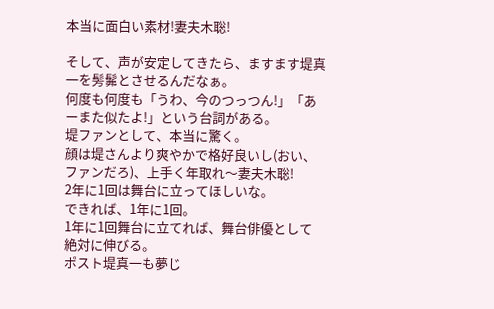本当に面白い素材!妻夫木聡!

そして、声が安定してきたら、ますます堤真一を髣髴とさせるんだなぁ。
何度も何度も「うわ、今のつっつん!」「あーまた似たよ!」という台詞がある。
堤ファンとして、本当に驚く。
顔は堤さんより爽やかで格好良いし(おい、ファンだろ)、上手く年取れ〜妻夫木聡!
2年に1回は舞台に立ってほしいな。
できれば、1年に1回。
1年に1回舞台に立てれば、舞台俳優として絶対に伸びる。
ポスト堤真一も夢じ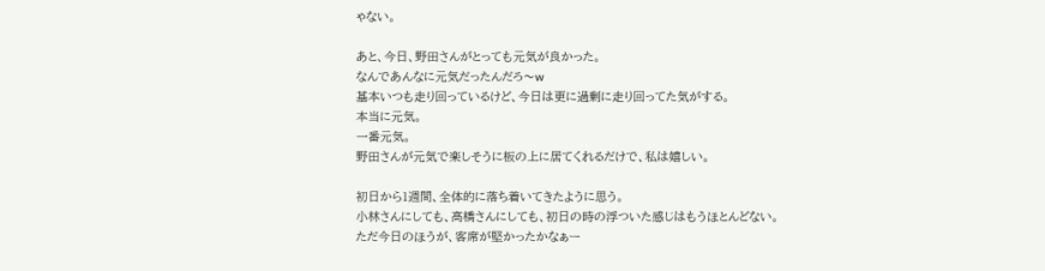ゃない。

あと、今日、野田さんがとっても元気が良かった。
なんであんなに元気だったんだろ〜w
基本いつも走り回っているけど、今日は更に過剰に走り回ってた気がする。
本当に元気。
一番元気。
野田さんが元気で楽しそうに板の上に居てくれるだけで、私は嬉しい。

初日から1週間、全体的に落ち着いてきたように思う。
小林さんにしても、高橋さんにしても、初日の時の浮ついた感じはもうほとんどない。
ただ今日のほうが、客席が堅かったかなぁー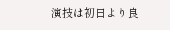演技は初日より良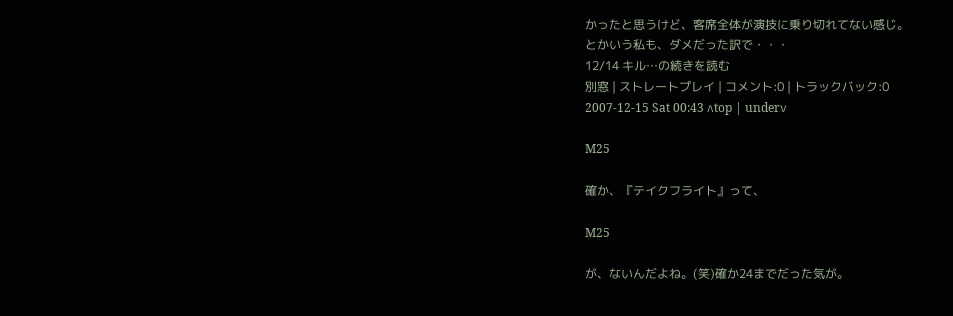かったと思うけど、客席全体が演技に乗り切れてない感じ。
とかいう私も、ダメだった訳で・・・
12/14 キル…の続きを読む
別窓 | ストレートプレイ | コメント:0 | トラックバック:0
2007-12-15 Sat 00:43 ∧top | under∨

M25

確か、『テイクフライト』って、

M25

が、ないんだよね。(笑)確か24までだった気が。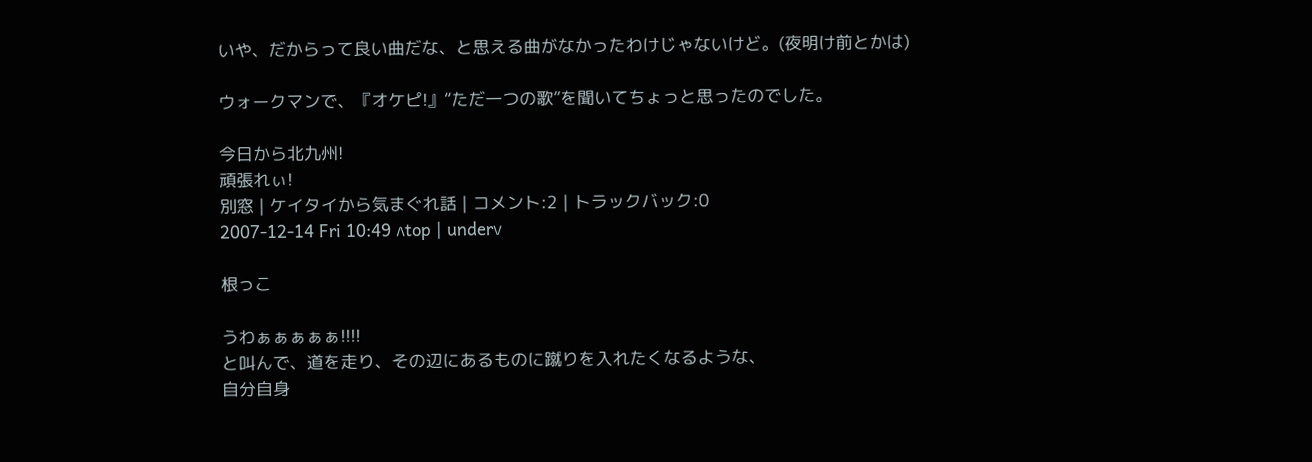いや、だからって良い曲だな、と思える曲がなかったわけじゃないけど。(夜明け前とかは)

ウォークマンで、『オケピ!』“ただ一つの歌”を聞いてちょっと思ったのでした。

今日から北九州!
頑張れぃ!
別窓 | ケイタイから気まぐれ話 | コメント:2 | トラックバック:0
2007-12-14 Fri 10:49 ∧top | under∨

根っこ

うわぁぁぁぁぁ!!!!
と叫んで、道を走り、その辺にあるものに蹴りを入れたくなるような、
自分自身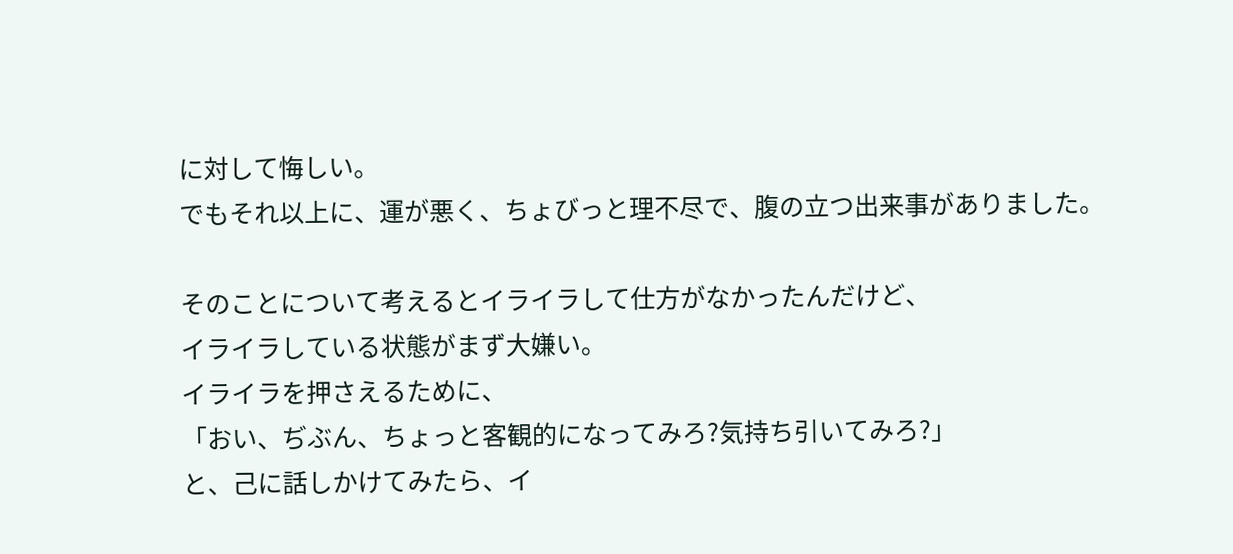に対して悔しい。
でもそれ以上に、運が悪く、ちょびっと理不尽で、腹の立つ出来事がありました。

そのことについて考えるとイライラして仕方がなかったんだけど、
イライラしている状態がまず大嫌い。
イライラを押さえるために、
「おい、ぢぶん、ちょっと客観的になってみろ?気持ち引いてみろ?」
と、己に話しかけてみたら、イ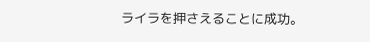ライラを押さえることに成功。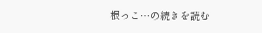根っこ…の続きを読む